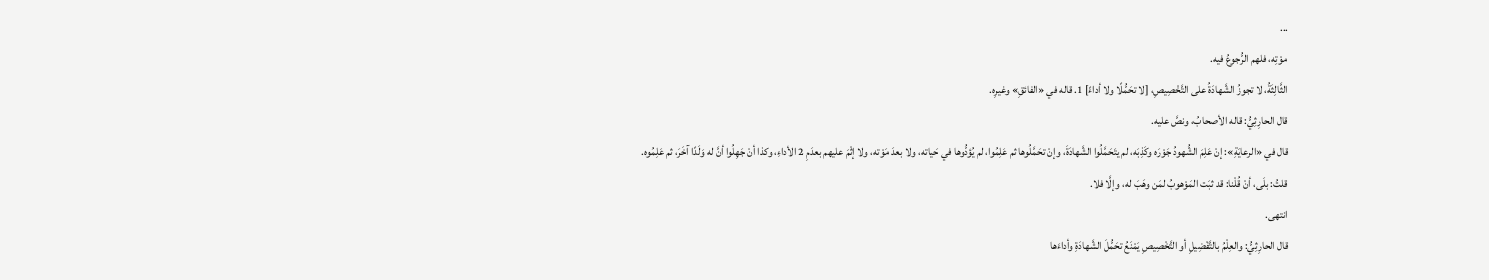...
موْتِه، فلهم الرُّجوعُ فيه.
الثَّالِثَةُ، لا تجوزُ الشَّهادَةُ على التَّخْصِيصِ، [لا تحَمُّلًا ولا أداءً] 1. قاله في «الفائقِ» وغيرِه.
قال الحارِثِيُّ: قاله الأصحابُ، ونصَّ عليه.
قال في «الرعايَةِ»: إنْ عَلِمَ الشُّهودُ جَوْرَه وكَذِبَه، لم يتَحَمَّلُوا الشَّهادَةَ، وإنْ تحَمَّلُوها ثم عَلِمُوا، لم يُؤدُّوها في حَياته، ولا بعدَ مَوْته، ولا إثْمَ عليهم بعدَمِ 2 الأداءِ، وكذا أنْ جَهِلُوا أنَّ له وَلَدًا آخَرَ، ثم عَلِمُوه.
قلتُ: بلَى، أنْ قُلْنا: قد ثبَت المَوْهوبُ لمَن وهَبَ له، وإلَّا فلا.
انتهى.
قال الحارِثِيُّ: والعِلْمُ بالتَّفْضِيلِ أو التَّخْصِيصِ يَمْنَعُ تحَمُّلَ الشَّهادَةِ وأداءَها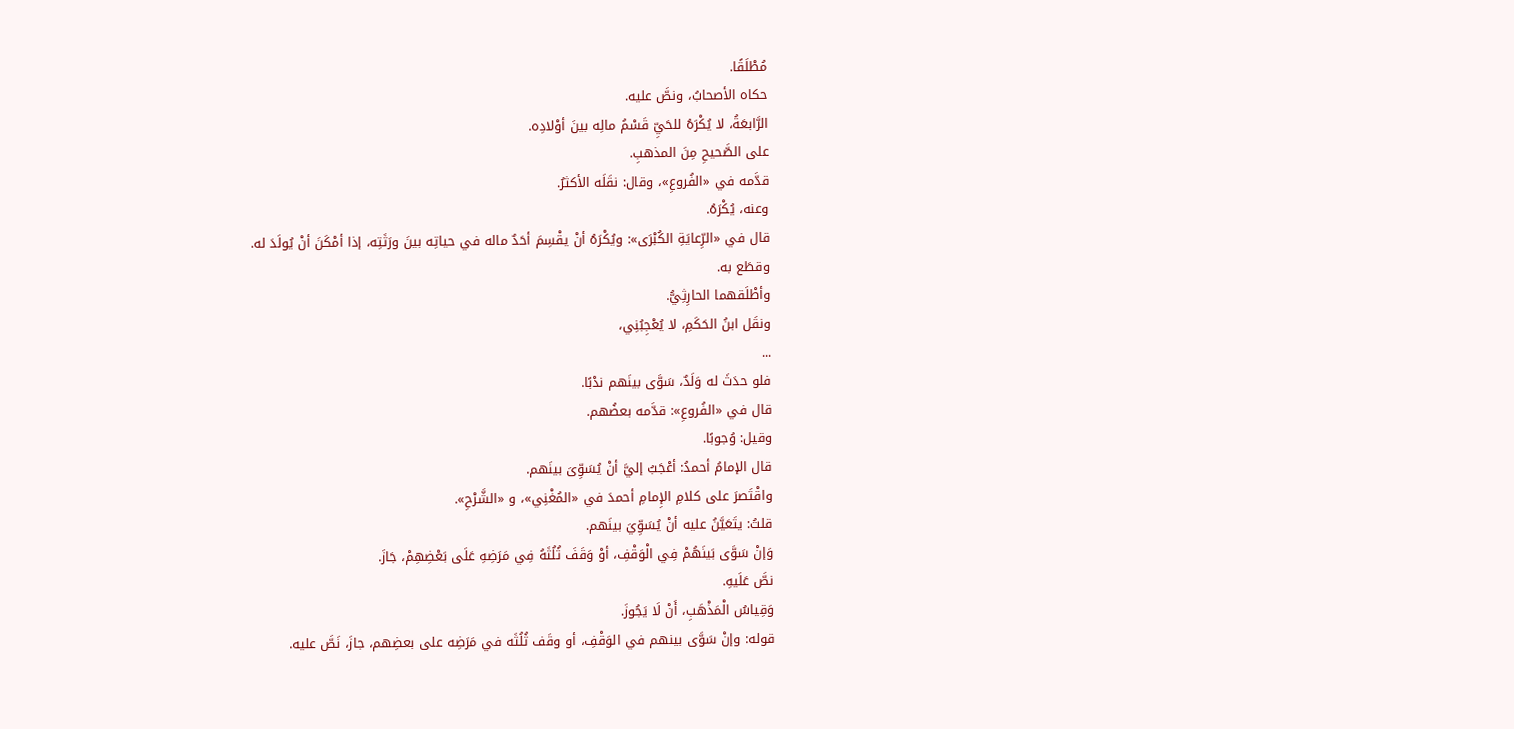مُطْلَقًا.
حكاه الأصحابُ، ونصَّ عليه.
الرَّابعَةُ، لا يُكْرَهُ للحَيِّ قَسْمُ مالِه بينَ أوْلادِه.
على الصَّحيحِ مِنَ المذهبِ.
قدَّمه في «الفُروعِ»، وقال: نقَلَه الأكثرُ.
وعنه، يُكْرَهُ.
قال في «الرِّعايَةِ الكُبْرَى»: ويُكْرَهُ أنْ يقْسِمَ أحَدٌ ماله في حياتِه بينَ ورَثَتِه، إذا أمْكَنَ أنْ يُولَدَ له.
وقطَع به.
وأطْلَقهما الحارِثِيُّ.
ونقَل ابنُ الحَكَمِ، لا يُعْجِبُنِي،
...
فلو حدَثَ له وَلَدٌ، سَوَّى بينَهم ندْبًا.
قال في «الفُروعِ»: قدَّمه بعضُهم.
وقيل: وُجوبًا.
قال الإمامُ أحمدُ: أعْجَبُ إليَّ أنْ يُسَوِّىَ بينَهم.
واقْتَصرَ على كلامِ الإِمامِ أحمدَ في «المُغْنِي»، و «الشَّرْحِ».
قلتُ: يتَعَيَّنُ عليه أنْ يُسَوِّيَ بينَهم.
وَإنْ سَوَّى بَينَهُمْ فِي الْوَقْفِ، أوْ وَقَفَ ثُلُثَهُ فِي مَرَضِهِ عَلَى بَعْضِهِمْ، جَازَ.
نصَّ عَلَيهِ.
وَقِياسُ الْمَذْهَبِ، أَنْ لَا يَجُوزَ.
قوله: وإنْ سَوَّى بينهم في الوَقْفِ، أو وقَف ثُلُثَه في مَرَضِه على بعضِهم، جازَ، نَصَّ عليه.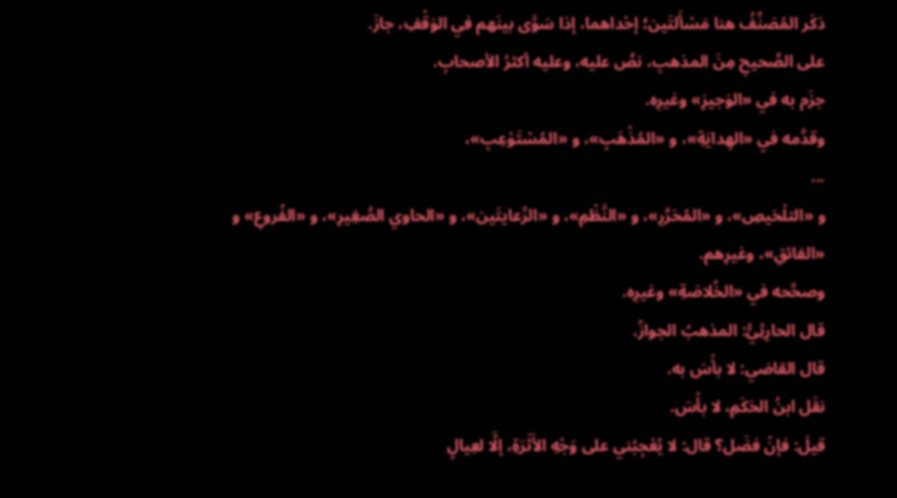ذكَر المُصَنِّفُ هنا مَسْأَلتَين؛ إحْداهما، إذا سَوَّى بينَهم في الوَقْفِ، جازَ.
على الصَّحيحِ مِنَ المذهبِ، نصَّ عليه، وعليه أكثرُ الأصحابِ.
جزَم به في «الوَجيزِ» وغيرِه.
وقدَّمه في «الهِدايَةِ»، و «المُذْهَبِ»، و «المُسْتَوْعِبِ»،
...
و «التلْخيصِ»، و «المُحَرَّرِ»، و «النَّظْمِ»، و «الرِّعايتَين»، و «الحاوي الصَّغِيرِ»، و «الفُروعِ» و «الفائقِ»، وغيرِهم.
وصحَّحه في «الخُلاصَةِ» وغيرِه.
قال الحارِثِيُّ: المذهبُ الجوازُ.
قال القاضي: لا بأْسَ به.
نقَل ابنُ الحَكَمِ، لا بأْسَ.
قيلَ: فإنْ فضَل؟ قال: لا يُعْجِبُني على وَجْهِ الأَثَرَةِ، إلَّا لعِيالٍ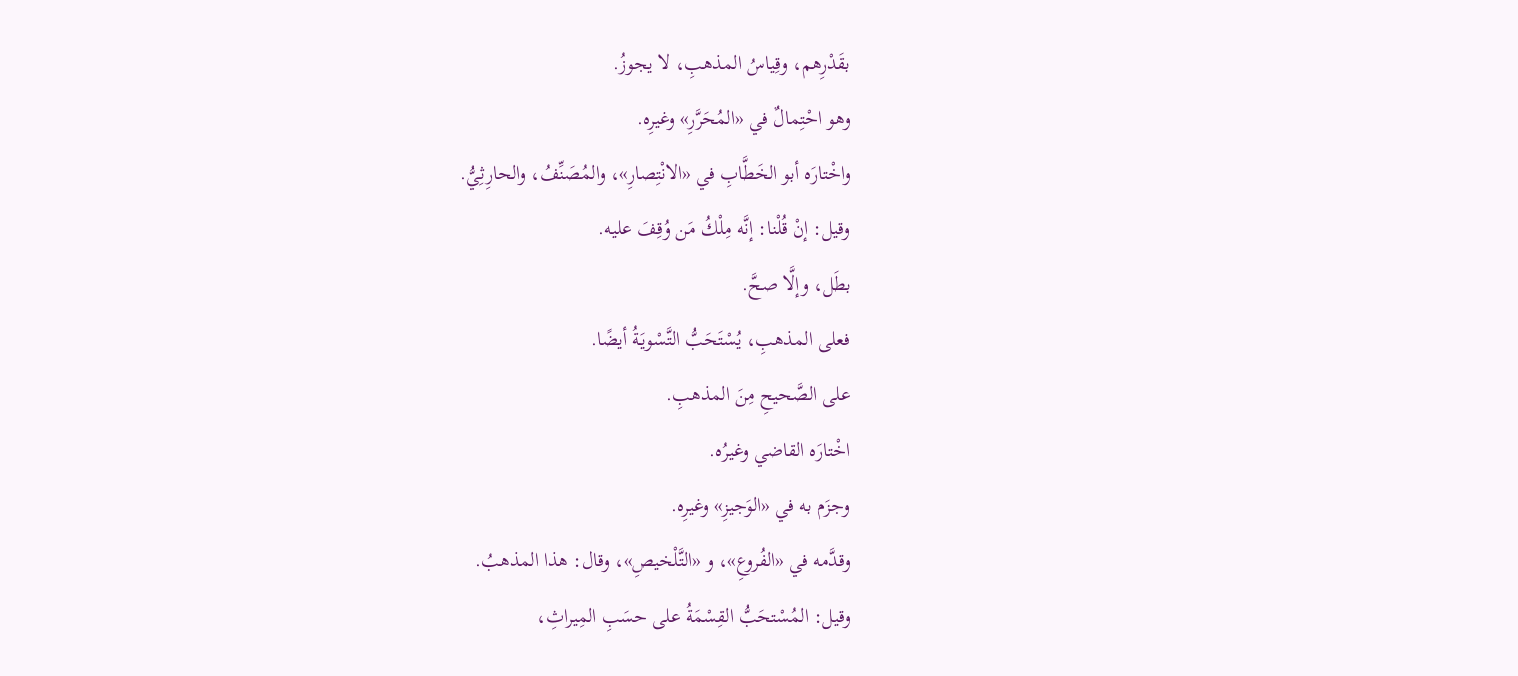بقَدْرِهم، وقِياسُ المذهبِ، لا يجوزُ.
وهو احْتِمالٌ في «المُحَرَّرِ» وغيرِه.
واخْتارَه أبو الخَطَّابِ في «الانْتِصارِ»، والمُصَنِّفُ، والحارِثِيُّ.
وقيل: إنْ قُلْنا: إنَّه مِلْكُ مَن وُقِفَ عليه.
بطَل، وإلَّا صحَّ.
فعلى المذهبِ، يُسْتَحَبُّ التَّسْويَةُ أيضًا.
على الصَّحيحِ مِنَ المذهبِ.
اخْتارَه القاضي وغيرُه.
وجزَم به في «الوَجيزِ» وغيرِه.
وقدَّمه في «الفُروعِ»، و «التَّلْخيصِ»، وقال: هذا المذهبُ.
وقيل: المُسْتحَبُّ القِسْمَةُ على حسَبِ المِيراثِ،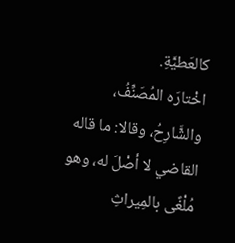كالعَطيَّةِ.
اخْتارَه المُصَنِّفُ، والشَّارِحُ، وقالا: ما قاله القاضي لا أصْلَ له، وهو مُلْغًى بالمِيراثِ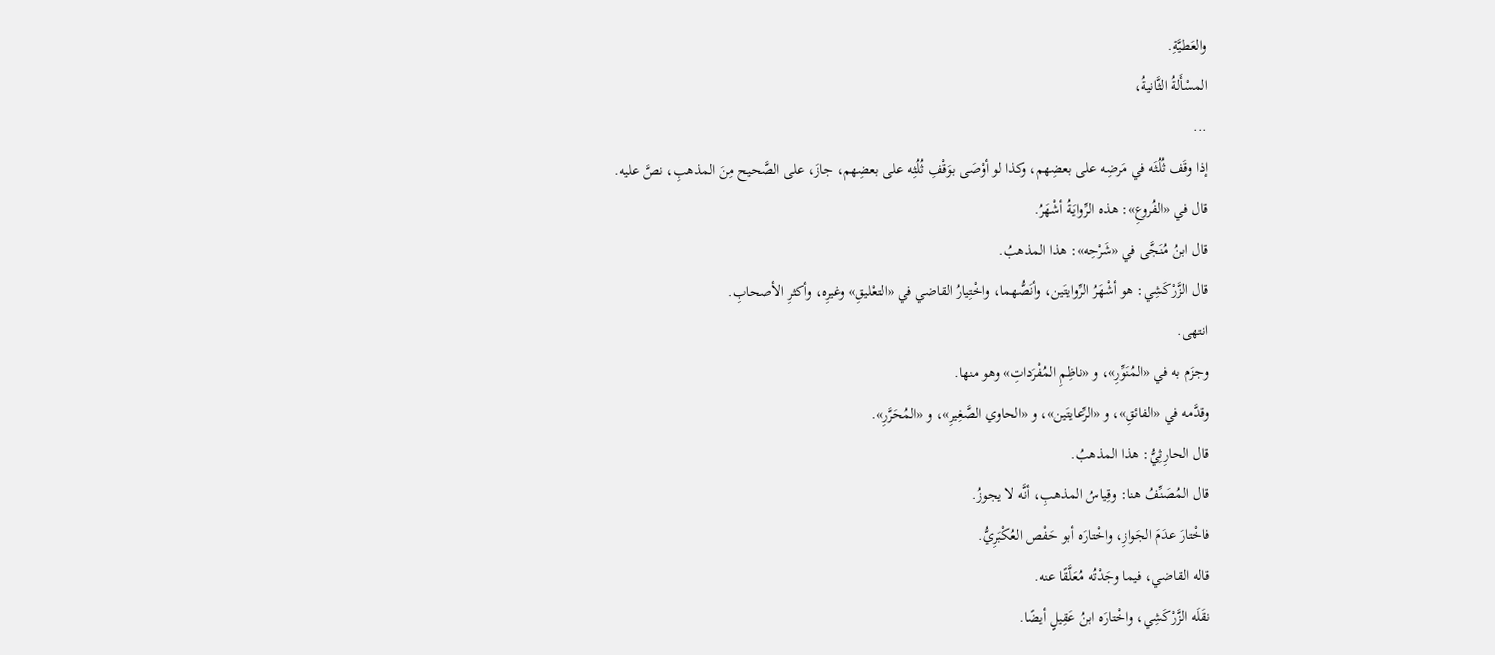والعَطيَّةِ.
المسْأَلةُ الثَّانيةُ،
...
إذا وقَف ثُلُثَه في مَرضِه على بعضِهم، وكذا لو أوْصَى بوَقْفِ ثُلُثِه على بعضِهم، جازَ، على الصَّحيح مِنَ المذهبِ، نصَّ عليه.
قال في «الفُروعِ»: هذه الرِّوايَةُ أشْهَرُ.
قال ابنُ مُنَجَّى في «شَرْحِه»: هذا المذهبُ.
قال الزَّرْكَشِي: هو أشْهَرُ الرِّوايتَين، وأنَصُّهما، واخْتِيارُ القاضي في «التعْليقِ» وغيرِه، وأكثرِ الأصحابِ.
انتهى.
وجزَم به في «المُنَوِّرِ»، و «ناظِمِ المُفْرَداتِ» وهو منها.
وقدَّمه في «الفائقِ»، و «الرِّعايتَين»، و «الحاوي الصَّغِيرِ»، و «المُحَرَّرِ».
قال الحارِثِيُّ: هذا المذهبُ.
قال المُصَنِّفُ هنا: وقِياسُ المذهبِ، أنَّه لا يجوزُ.
فاخْتارَ عدَمَ الجَوازِ، واخْتارَه أبو حَفْص العُكْبَرِيُّ.
قاله القاضي، فيما وجَدْتُه مُعَلَّقًا عنه.
نقَلَه الزَّرْكَشِي، واخْتارَه ابنُ عَقِيلٍ أيضًا.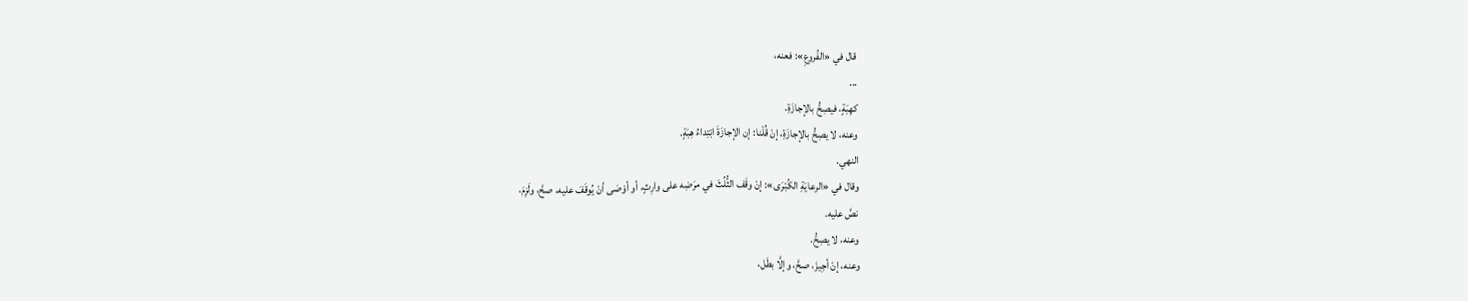قال في «الفُروعِ»: فعنه،
...
كهِبَةٍ، فيصِحُّ بالإجازَةِ.
وعنه، لا يصِحُّ بالإجازَةِ، إنْ قُلْنا: إن الإجازَةَ ابْتِداءُ هِبَةٍ.
النهي.
وقال في «الرعايَةِ الكُبْرَى»: إنْ وقَف الثُّلُثَ في مرَضِه على وارِثٍ، أو أوْصَى أنْ يُوقَفَ عليه، صحَّ، ولَزِمَ.
نصَّ عليه.
وعنه، لا يصِحُّ.
وعنه، إنْ أجِيزَ، صحَّ، وإلَّا بطَل،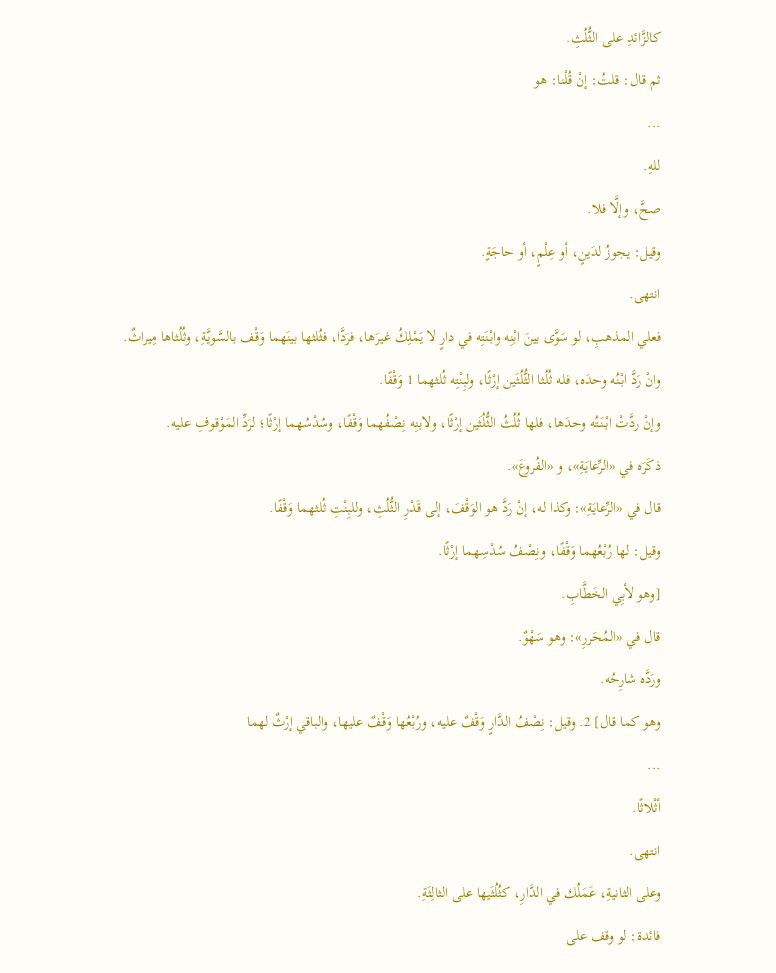كالزَّائدِ على الثُّلُثِ.
ثم قال: قلتُ: إنْ قُلْنا: هو
...
للهِ.
صحَّ، وإلَّا فلا.
وقيل: يجوزُ لدَينٍ، أو عِلْمٍ، أو حاجَةٍ.
انتهى.
فعلي المذهبِ، لو سَوَّى بينَ ابْنِه وابْنَتِه في دارٍ لا يَمْلِكُ غيرَها، فرَدَّا، فثُلثها بينَهما وَقْف بالسَّويَّةِ، وثُلُثاها مِيراثٌ.
وانْ رَدَّ ابْنُه وحدَه، فله ثُلُثا الثُّلُثَين إرْثًا، ولبِنْتِه ثُلثهما 1 وَقْفًا.
وإنْ ردَّتْ ابْنَتُه وحدَها، فلها ثُلُثُ الثُّلُثَين إرْثًا، ولابنِه نِصْفُهما وَقْفًا، وسُدْسُهما إرْثًا؛ لرَدِّ المَوْقوفِ عليه.
ذكَرَه في «الرِّعايَةِ»، و «الفُروعَ».
قال في «الرِّعايَةِ»: وكذا له، إنْ رَدَّ هو الوَقْفَ، إلى قَدْرِ الثُّلُثِ، وللبِنْتِ ثُلثهما وَقْفًا.
وقيل: لها رُبْعُهما وَقْفًا، ونِصْفُ سُدْسِهما إرْثًا.
[وهو لأبِي الخَطَّابِ.
قال في «المُحَررِ»: وهو سَهْوٌ.
ورَدَّه شارِحُه.
وهو كما قال] 2. وقيل: نِصْفُ الدَّارٍ وَقْفٌ عليه، ورُبْعُها وَقْفٌ عليها، والباقي إرْثٌ لهما
...
أثْلاثًا.
انتهى.
وعلى الثانيةِ، عَمَلُك في الدَّارِ، كثُلُثَيها على الثالِثَةِ.
فائدة: لو وقف على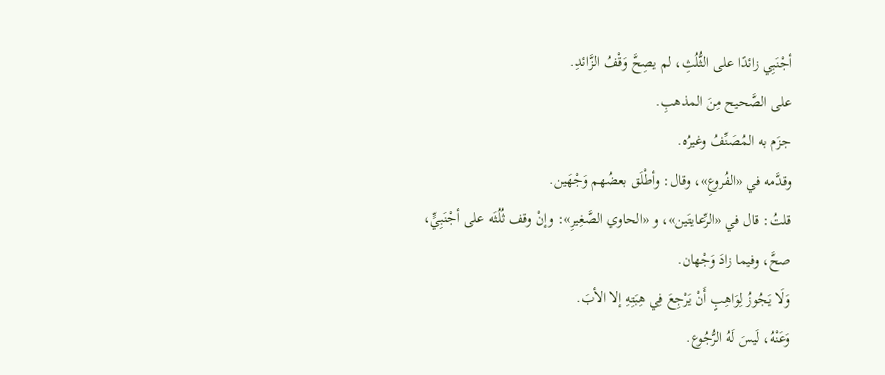أجْنَبِي زائدًا على الثُّلُثِ، لم يصِحَّ وَقْفُ الزَّائدِ.
على الصَّحيح مِنَ المذهبِ.
جزَم به المُصَنِّفُ وغيرُه.
وقدَّمه في «الفُروعِ»، وقال: وأطْلَق بعضُهم وَجْهَين.
قلتُ: قال في «الرِّعايتَين»، و «الحاوي الصَّغِيرِ»: وإنْ وقف ثُلُثَه على أجْنَبِيٍّ، صحَّ، وفيما زادَ وَجْهان.
وَلَا يَجُوزُ لِوَاهِبٍ أَنْ يَرْجِعَ فِي هِبَتِهِ إلا الأبَ.
وَعَنْهُ، لَيسَ لَهُ الرُّجُوع.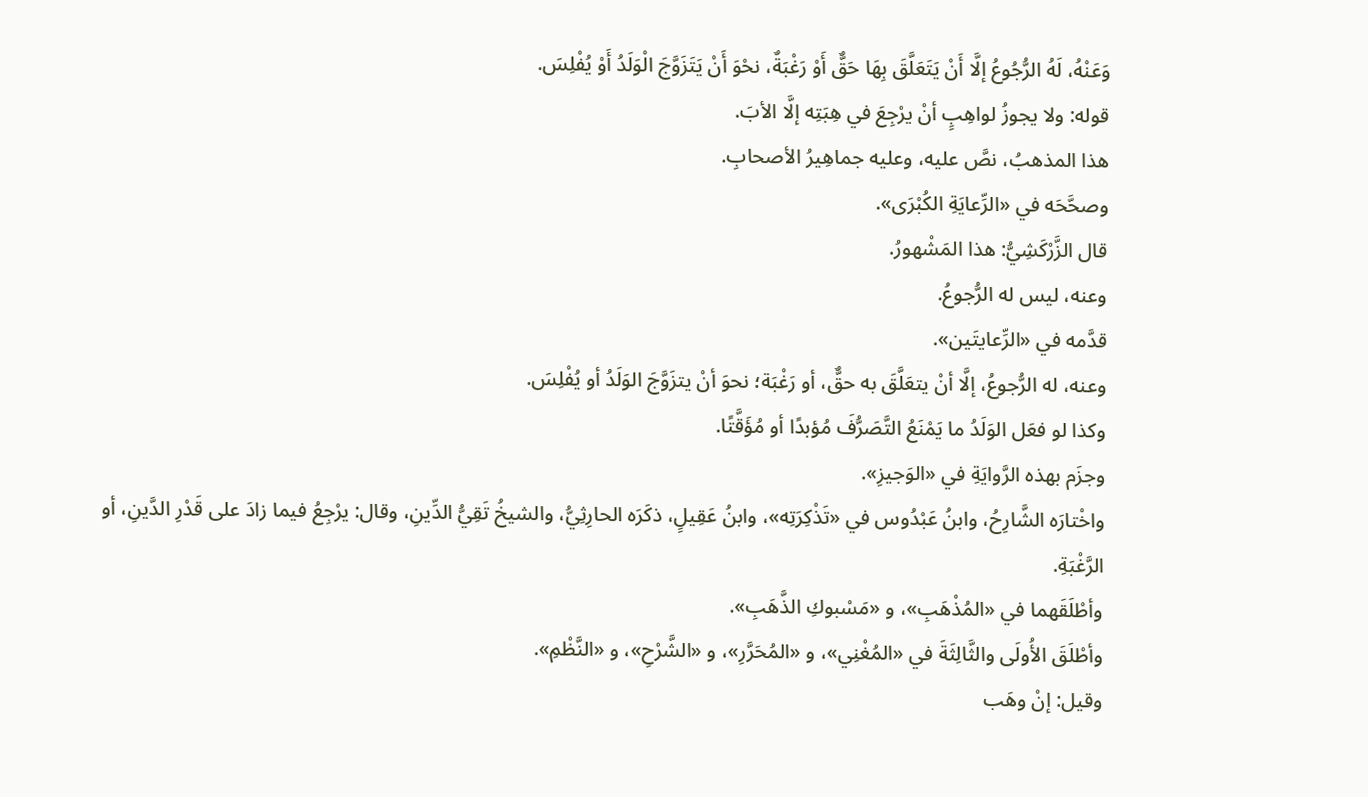وَعَنْهُ، لَهُ الرُّجُوعُ إلَّا أَنْ يَتَعَلَّقَ بِهَا حَقٌّ أَوْ رَغْبَةٌ، نحْوَ أَنْ يَتَزَوَّجَ الْوَلَدُ أَوْ يُفْلِسَ.
قوله: ولا يجوزُ لواهِبٍ أنْ يرْجِعَ في هِبَتِه إلَّا الأبَ.
هذا المذهبُ، نصَّ عليه، وعليه جماهِيرُ الأصحابِ.
وصحَّحَه في «الرِّعايَةِ الكُبْرَى».
قال الزَّرْكَشِيُّ: هذا المَشْهورُ.
وعنه، ليس له الرُّجوعُ.
قدَّمه في «الرِّعايتَين».
وعنه، له الرُّجوعُ، إلَّا أنْ يتعَلَّقَ به حقٌّ، أو رَغْبَة؛ نحوَ أنْ يتزَوَّجَ الوَلَدُ أو يُفْلِسَ.
وكذا لو فعَل الوَلَدُ ما يَمْنَعُ التَّصَرُّفَ مُؤبدًا أو مُؤَقَّتًا.
وجزَم بهذه الرَّوايَةِ في «الوَجيزِ».
واخْتارَه الشَّارِحُ، وابنُ عَبْدُوس في «تَذْكِرَتِه»، وابنُ عَقِيلٍ، ذكَرَه الحارِثِيُّ، والشيخُ تَقِيُّ الدِّينِ، وقال: يرْجِعُ فيما زادَ على قَدْرِ الدَّينِ، أو الرَّغْبَةِ.
وأطْلَقَهما في «المُذْهَبِ»، و «مَسْبوكِ الذَّهَبِ».
وأطْلَقَ الأُولَى والثَّالِثَةَ في «المُغْنِي»، و «المُحَرَّرِ»، و «الشَّرْحِ»، و «النَّظْمِ».
وقيل: إنْ وهَب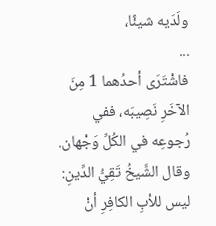ولَدَيه شيئًا،
...
فاشْتَرَى أحدُهما 1 مِنَ الآخَرِ نَصِيبَه، ففي رُجوعِه في الكُلِّ وَجْهان.
وقال الشَّيخُ تَقِيُّ الدِّينِ: ليس للأبِ الكافِرِ أنْ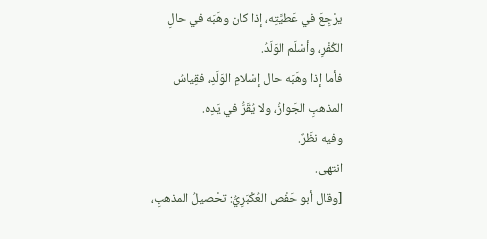يرْجِعَ في عَطيَّتِه، إذا كان وهَبَه في حالِ الكُفْرِ، وأسْلَم الوَلَدُ.
فأما إذا وهَبَه حال إسْلامِ الوَلَدِ، فقِياسُ المذهبِ الجَوازُ، ولا يُقَرُّ في يَدِه.
وفيه نظَرٌ.
انتهى.
[وقال أبو حَفْص العُكْبَرِيُّ: تحْصيلُ المذهبِ،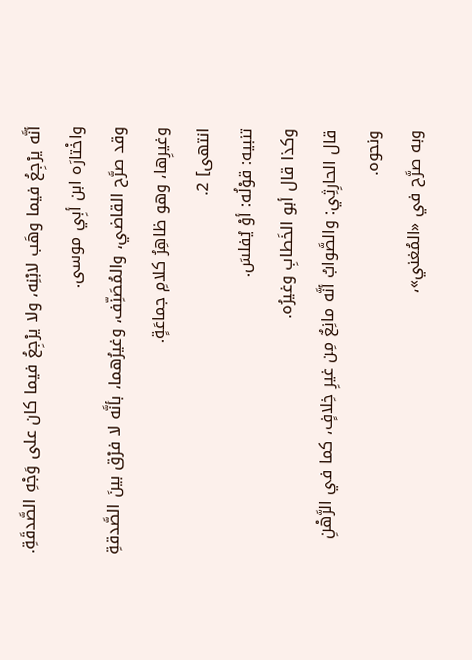أنَّه يرْجِعُ فيما وهَب لابْنِه، ولا يرْجِعُ فيما كان على وَجْهِ الصَّدقَةِ.
واخْتارَه ابن أبِي موسى.
وقد صرَّح القاضي، والمُصَنِّف، وغيرُهما، بأنَّه لا فرْق بينَ الصَّدقةِ وغيرِها، وهو ظاهِرُ كلامِ جماعَةٍ.
انتهى] 2.
تنبيه: قوْلُه: أوْ يُفلسَ.
وكذا قال أبو الخَطابِ وغيرُه.
قال الحارِثِي: والصَّوابُ أنَّه مانِعٌ مِن غيرِ خِلافٍ، كما في الرَّهْنِ ونحوه.
وبه صرَّح في «المُغني»،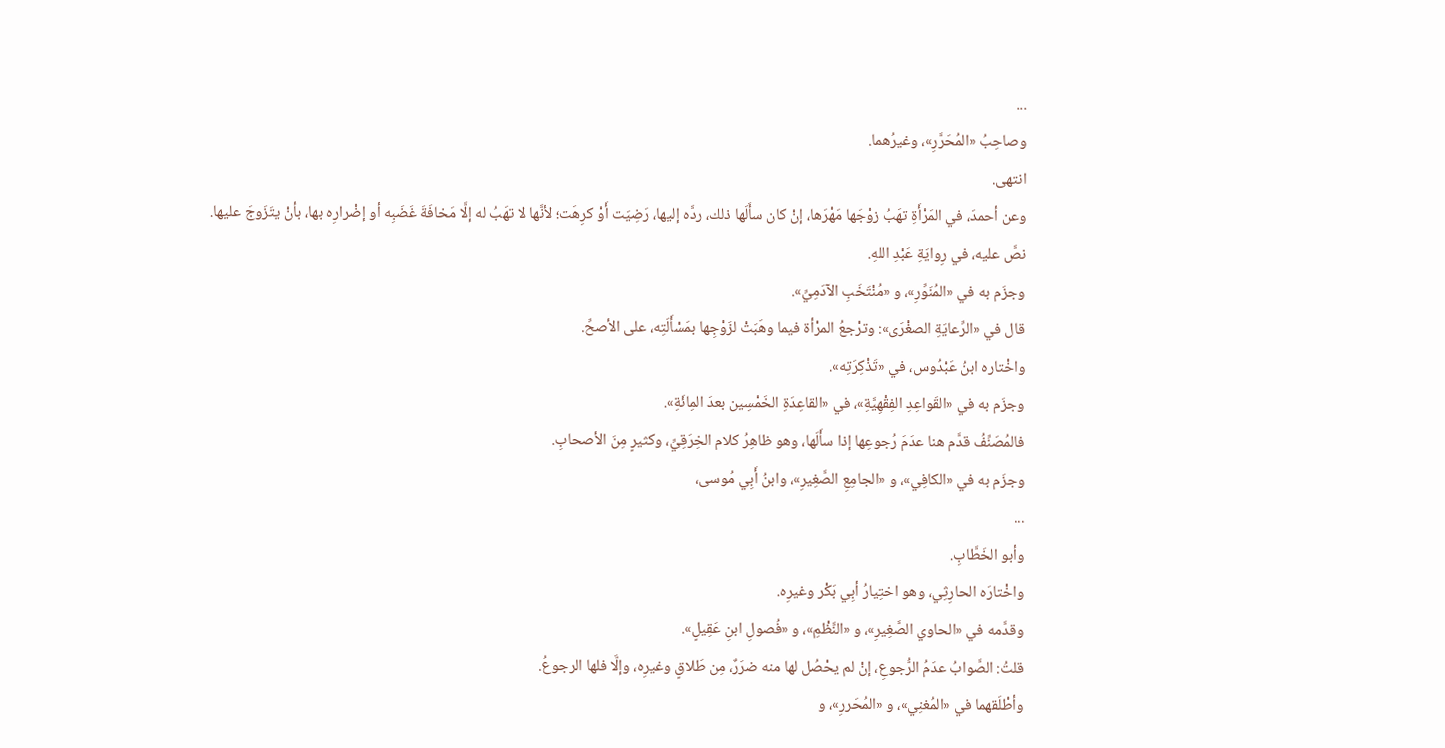...
وصاحِبُ «المُحَرَّرِ»، وغيرُهما.
انتهى.
وعن أحمدَ، في المَرْأَةِ تهَبُ زوْجَها مَهْرَها، إنْ كان سأَلَها ذلك، ردَّه إليها، رَضِيَت أَوْ كرِهَت؛ لأنَّها لا تهَبُ له إلَّا مَخافَةَ غَضَبِه أو إضْرارِه بها، بأنْ يتَزَوجَ عليها.
نصَّ عليه، في رِوايَةِ عَبْدِ اللهِ.
وجزَم به في «المُنَوِّرِ»، و «مُنْتَخَبِ الآدَمِيِّ».
قال في «الرِّعايَةِ الصغْرَى»: وترْجعُ المرْأة فيما وهَبَتْ لزَوْجِها بمَسْأَلَتِه، على الأصحِّ.
واخْتاره ابنُ عَبْدُوس، في «تَذْكِرَتِه».
وجزَم به في «القَواعِدِ الفِقْهِيَّةِ»، في «القاعِدَةِ الخَمْسِين بعدَ المِائَةِ».
فالمُصَنِّفُ قدَّم هنا عدَمَ رُجوعِها إذا سأَلَها، وهو ظاهِرُ كلام الخِرَقِيِّ، وكثيرٍ مِنَ الأصحابِ.
وجزَم به في «الكافِي»، و «الجامِعِ الصَّغِيرِ»، وابنُ أَبِي مُوسى،
...
وأبو الخَطَّابِ.
واخْتارَه الحارِثِي، وهو اختِيارُ أبِي بَكْر وغيرِه.
وقدَّمه في «الحاوي الصَّغِيرِ»، و «النَّظْمِ»، و «فُصولِ ابنِ عَقِيلٍ».
قلتُ: الصَّوابُ عدَمُ الرُّجوعِ، إنْ لم يحْصُل لها منه ضرَرٌ، مِن طَلاقٍ وغيرِه، وإلَّا فلها الرجوعُ.
وأطْلَقهما في «المُغنِي»، و «المُحَررِ»، و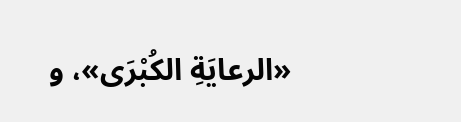«الرعايَةِ الكُبْرَى»، و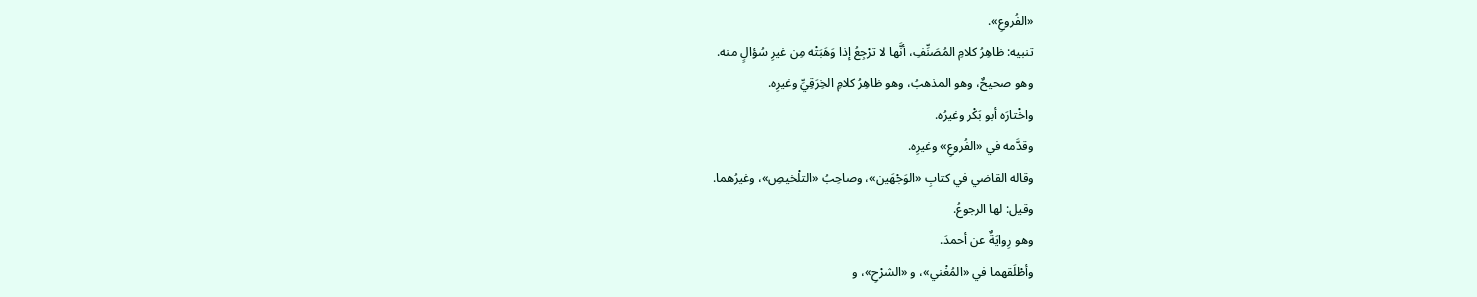«الفُروعِ».
تنبيه: ظاهِرُ كلامِ المُصَنِّفِ، أنَّها لا ترْجِعُ إذا وَهَبَتْه مِن غيرِ سُؤالٍ منه.
وهو صحيحٌ، وهو المذهبُ، وهو ظاهِرُ كلامِ الخِرَقِيِّ وغيرِه.
واخْتارَه أبو بَكْر وغيرُه.
وقدَّمه في «الفُروعِ» وغيرِه.
وقاله القاضي في كتابِ «الوَجْهَين»، وصاحِبُ «التلْخيصِ»، وغيرُهما.
وقيل: لها الرجوعُ.
وهو رِوايَةٌ عن أحمدَ.
وأطْلَقهما في «المُغْني»، و «الشرْحِ»، و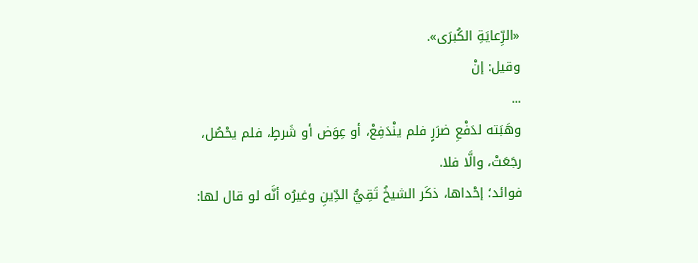«الرِّعايَةِ الكُبرَى».
وقيل: إنْ
...
وهَبَته لدَفْعِ ضرَرٍ فلم ينْدَفِعْ، أو عِوَض أو شَرطٍ، فلم يحْصُل، رجَعَتْ، والَّا فلا.
فوائد؛ إحْداها، ذكَر الشيخُ تَقِيُّ الدِّينِ وغيرُه أنَّه لو قال لها: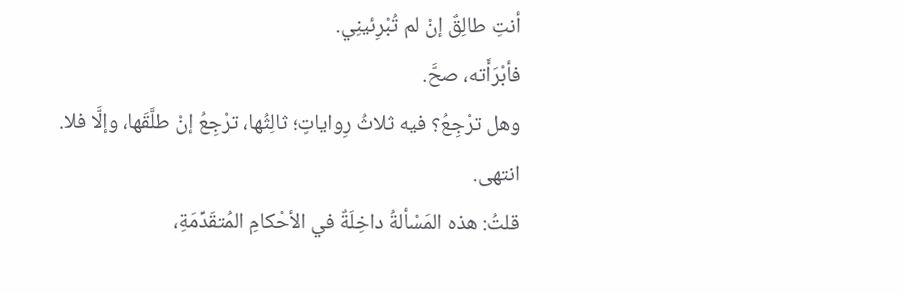أنتِ طالِقٌ إنْ لم تُبْرِئينِي.
فأبْرَأَته، صحَّ.
وهل ترْجِعُ؟ فيه ثلاثُ رِواياتٍ؛ ثالِثُها، ترْجِعُ إنْ طلَّقَها، وإلَّا فلا.
انتهى.
قلتُ: هذه المَسْألةُ داخِلَةٌ في الأحْكامِ المُتقَدِّمَةِ،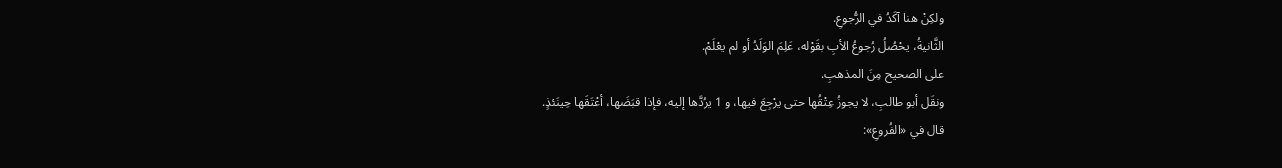ولكِنْ هنا آكَدُ في الرُّجوعِ.
الثَّانيةُ، يحْصُلُ رُجوعُ الأبِ بقَوْله، عَلِمَ الوَلَدُ أو لم يعْلَمْ.
على الصحيح مِنَ المذهبِ.
ونقَل أبو طالبِ، لا يجوزُ عِتْقُها حتى يرْجِعَ فيها، و 1 يرُدَّها إليه، فإذا قبَضَها، أعْتَقَها حِينَئذٍ.
قال في «الفُروعِ»: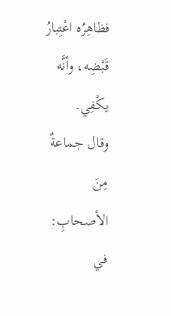فظاهِرُه اعْتِبارُ قَبْضِه، وأنَّه يكْفِي.
وقال جماعةٌ مِنَ الأصحابِ: في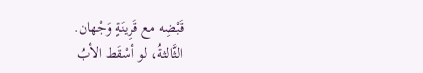قَبْضِه مع قَرِينَةٍ وَجْهان.
الثَّالثةُ، لو أسْقَط الأبُ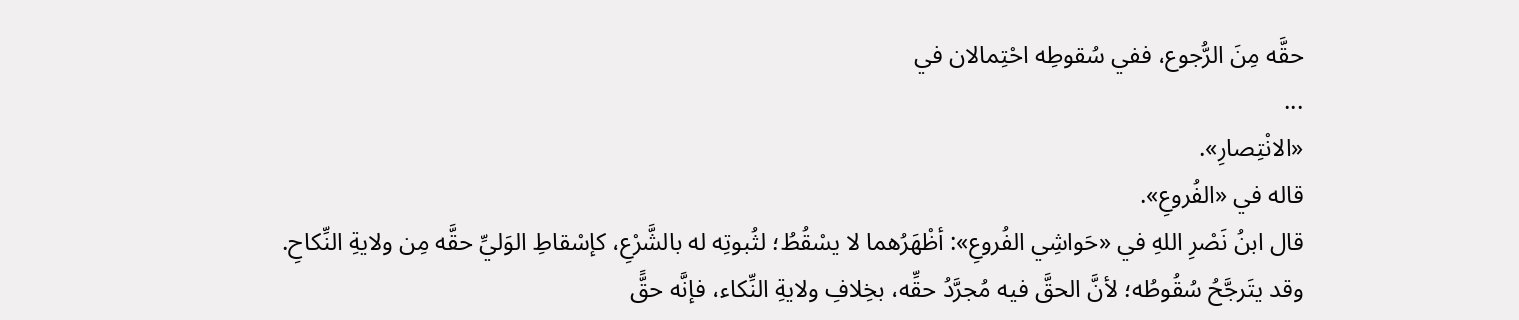حقَّه مِنَ الرُّجوع، ففي سُقوطِه احْتِمالان في
...
«الانْتِصارِ».
قاله في «الفُروعِ».
قال ابنُ نَصْرِ اللهِ في «حَواشِي الفُروعِ»: أظْهَرُهما لا يسْقُطُ؛ لثُبوتِه له بالشَّرْعِ، كإسْقاطِ الوَليِّ حقَّه مِن ولايةِ النِّكاحِ.
وقد يتَرجَّحُ سُقُوطُه؛ لأنَّ الحقَّ فيه مُجرَّدُ حقِّه، بخِلافِ ولايةِ النِّكاء، فإنَّه حقًّ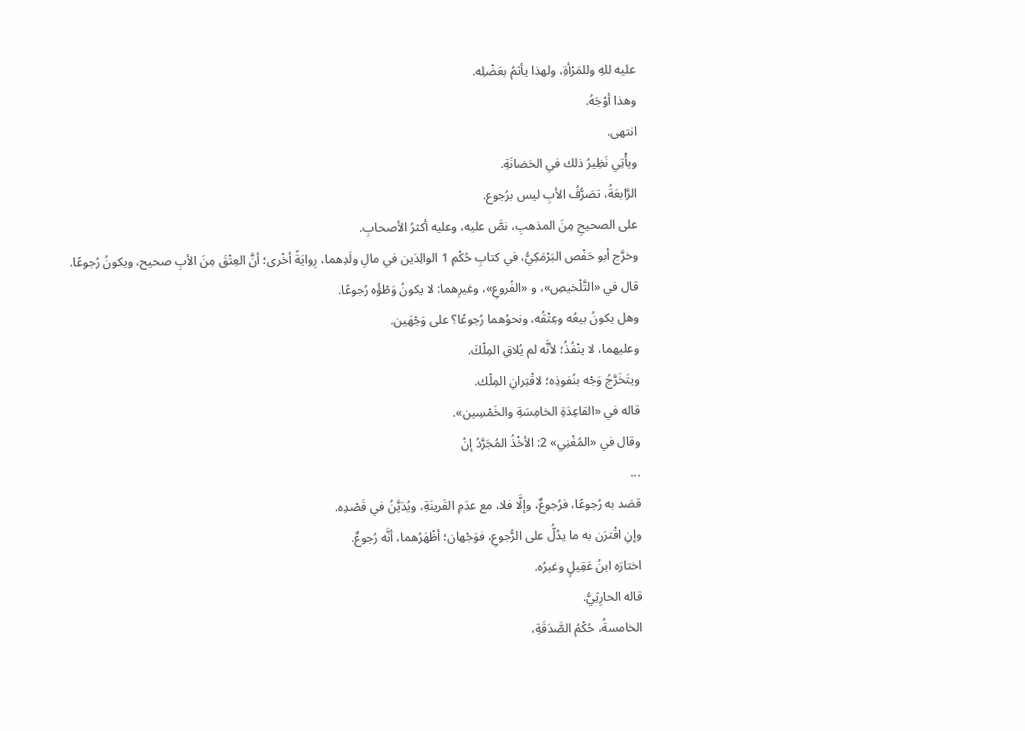عليه للهِ وللمَرْأةِ، ولهذا يأثمُ بعَضْلِه.
وهذا أوْجَهُ.
انتهى.
ويأْتِي نَظِيرُ ذلك في الحَضانَةِ.
الرَّابعَةُ، تصَرُّفُ الأبِ ليس برُجوع.
على الصحيحِ مِنَ المذهبِ، نصَّ عليه، وعليه أكثرُ الأصحابِ.
وخرَّج أبو حَفْص البَرْمَكِيُّ، في كتابِ حُكْمِ 1 الوالِدَين في مالِ ولَدِهما، رِوايَةً أخْرى؛ أنَّ العِتْقَ مِنَ الأبِ صحيح، ويكونُ رُجوعًا.
قال في «التَّلْخيصِ»، و «الفُروعِ»، وغيرِهما: لا يكونُ وَطْؤُه رُجوعًا.
وهل يكونُ بيعُه وعِتْقُه، ونحوُهما رُجوعًا؟ على وَجْهَين.
وعليهما، لا ينْفُذُ؛ لأنَّه لم يُلاقِ المِلْكَ.
ويتَخَرَّجُ وَجْه بنُفوذِه؛ لاقْتِرانِ المِلْك.
قاله في «القاعِدَةِ الخامِسَةِ والخَمْسِين».
وقال في «المُغْنِي» 2: الأخْذُ المُجَرَّدُ إنْ
...
قصَد به رُجوعًا، فرُجوعٌ، وإلَّا فلا، مع عدَمِ القَرينَةِ، ويُدَيَّنُ في قَصْدِه.
وإنِ اقْترَن به ما يدُلُّ على الرُّجوعِ، فوَجْهان؛ أظْهَرُهما، أنَّه رُجوعٌ.
اختارَه ابنُ عَقِيلٍ وغيرُه.
قاله الحارِثِيُّ.
الخامسةُ، حُكْمُ الصَّدَقَةِ،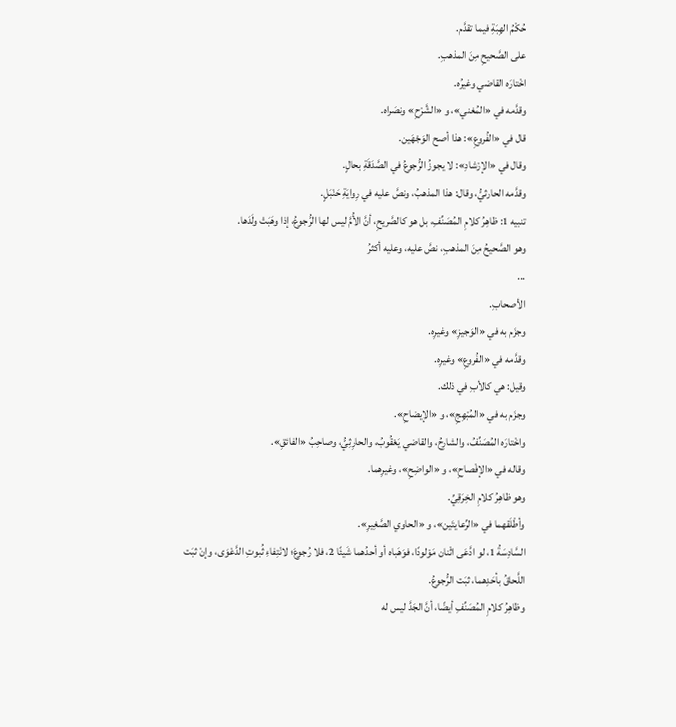حُكْمُ الهِبَةِ فيما تقدَّم.
على الصَّحيحِ مِنَ المذهبِ.
اخْتارَه القاضي وغيرُه.
وقدَّمه في «المُغني»، و «الشَّرْحِ» ونصَراه.
قال في «الفُروعِ»: هذا أصح الوَجْهَين.
وقال في «الإرْشادِ»: لا يجوزُ الرُّجوعُ في الصَّدَقَةِ بحالٍ.
وقدَّمه الحارثيُّ، وقال: هذا المذهبُ، ونصَّ عليه في رِوايَةِ حَنْبَلٍ.
تنبيه 1: ظاهِرُ كلامِ المُصَنِّفِ، بل هو كالصَّريحِ، أنَّ الأُمَّ ليس لها الرُّجوعُ، إذا وهَبَتْ ولَدَها.
وهو الصَّحيحُ مِنَ المذهبِ، نصَّ عليه، وعليه أكثرُ
...
الأصحابِ.
وجزَم به في «الوَجيزِ» وغيرِه.
وقدَّمه في «الفُروعِ» وغيرِه.
وقيل: هي كالأبِ في ذلك.
وجزَم به في «المُبْهِجِ»، و «الإيضاحِ».
واخْتارَه المُصَنِّفُ، والشارِحُ، والقاضي يَعْقُوبُ، والحارِثِيُّ، وصاحِبُ «الفائقِ».
وقاله في «الإفْصاحِ»، و «الواضِحِ»، وغيرِهما.
وهو ظاهِرُ كلامِ الخِرَقِيِّ.
وأطْلَقهما في «الرِّعايتَين»، و «الحاوي الصَّغِيرِ».
السَّادِسَةُ 1، لو ادَّعَى اثْنان مَوْلودًا، فوَهَباه أو أحدُهما شَيئًا 2، فلا رُجوعَ؛ لانْتِفاءِ ثُبوتِ الدَّعْوَى، وإنْ ثبَت اللَّحاقُ بأحَدِهما، ثبَت الرُّجوعُ.
وظاهِرُ كلامِ المُصَنِّفِ أيضًا، أنَّ الجَدَّ ليس له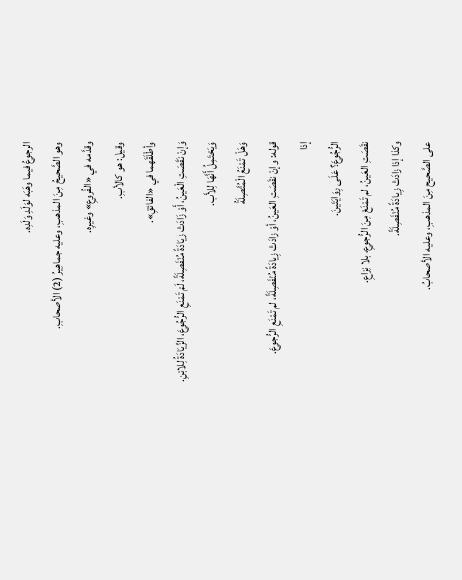الرجوعُ فيما وهَبَه لوَلَدِ وَلَدِه.
وهو الصَّحيحُ مِنَ المذهبِ، وعليه جماهِيرُ (2) الأصحابِ.
وقدَّمه في «الفُروعِ» وغيرِه.
وقيل: هو كالأبِ.
وأطْلَقَهما في «الفائقِ».
وَإنْ نَقَصَتِ الْعَينُ، أَوْ زَادَتْ زيَادَةً مُنْفَصِلَةً، لَمْ تَمْنَعِ الرُّجُوعَ، الزِّيَادَةُ لِلابْنِ.
وَيَحْتَمِلُ أَنَّهَا لِلأَب.
وَهَلْ تَمْنَعُ الْمُتَّصِلَةُ
قوله: وإنْ نقَصَتِ العَينُ، أوْ زادَتْ زِيادَةً مُنْفَصِلَةً، لم تَمْنَعِ الرُّجوعَ.
إذا
الرُّجُوعَ؟ عَلَى رِوَايَتَينَ.
نقَصَتِ العَينُ، لم تَمْنَعْ مِنَ الرُّجوعِ، بلا نِزاعِ.
وكذا إذا زادَتْ زِيادَةً مُنْفَصِلَةً.
على الصَّحيح مِنَ المذهبِ، وعليه الأصحابُ.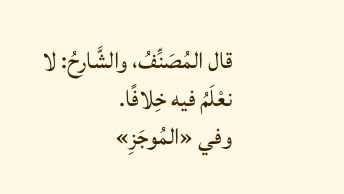قال المُصَنِّفُ، والشَّارِحُ: لا نعْلَمُ فيه خِلافًا.
وفي «المُوجَزِ»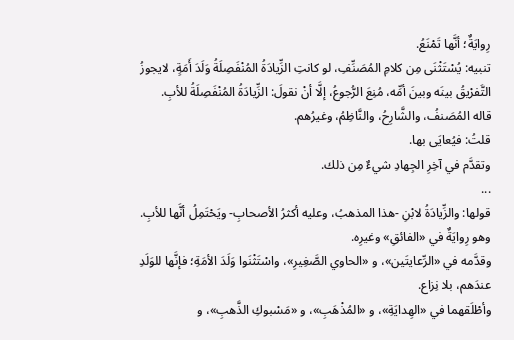رِوايَةٌ؛ أنَّها تَمْنَعُ.
تنبيه: يُسْتَثْنَى مِن كلامِ المُصَنِّفِ، لو كانتِ الزِّيادَةُ المُنْفَصِلَةُ وَلَدَ أَمَةٍ، لايجوزُ التَّفرْيقُ بينَه وبينَ أمِّه، مُنِعَ الرُّجوعُ، إلَّا أنْ نقولَ: الزِّيادَةُ المُنْفَصِلَةُ للأبِ.
قاله المُصَنفُ، والشَّارِحُ، والنَّاظِمُ، وغيرُهم.
قلتُ: فيُعايَى بها.
وتقدَّم في آخِرِ الجِهادِ شيءٌ مِن ذلك.
...
قولها: والزِّيادَةُ لابْنِ -هذا المذهبُ، وعليه أكثرُ الأصحابِ- ويَحْتَمِلُ أنَّها للأبِ.
وهو رِوايَةٌ في «الفائقِ» وغيرِه.
وقدَّمه في «الرِّعايتَين»، و «الحاوي الصَّغِيرِ»، واسْتَثْنَوا وَلَدَ الأمَةِ؛ فإنَّها للوَلَدِ عندَهم، بلا نِزاع.
وأطْلَقهما في «الهِدايَةِ»، و «المُذْهَبِ»، و «مَسْبوكِ الذَّهبِ»، و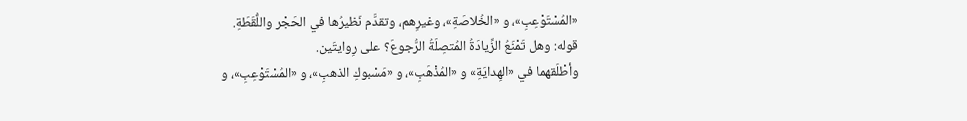«المُسْتَوْعِبِ»، و «الخُلاصَةِ»، وغيرِهم، وتقدَّم نَظيرُها في الحَجْر واللُّقَطَةِ.
قوله: وهل تَمْنَعُ الزِّيادَةُ المُتصِلَةُ الرُّجوعَ؟ على رِوايتَين.
وأطْلَقهما في «الهِدايَةِ» و «المُذْهَبِ»، و «مَسْبوكِ الذهبِ»، و «المُسْتَوْعِبِ»، و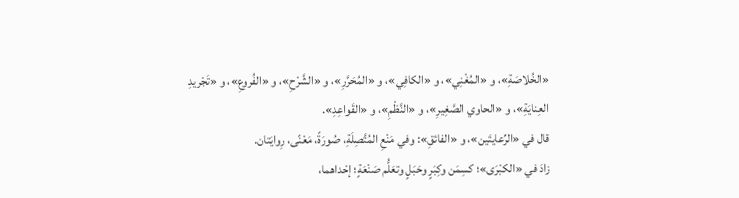«الخُلاصَةِ»، و «المُغْنِي»، و «الكافِي»، و «المُحَرَّرِ»، و «الشَّرْحِ»، و «الفُروعِ»، و «تَجْريدِ العِنايَةِ»، و «الحاوي الصَّغِيرِ»، و «النَّظْمِ»، و «القَواعِدِ».
قال في «الرِّعايتَين»، و «الفائقِ»: وفي مَنْعِ المُتَّصِلَةِ، صُورَةً، مَعْنًى، رِوايَتان.
زادَ في «الكبْرَى»؛ كسِمَن وكِبَرٍ وحَبَلٍ وتعَلُّم صَنْعَةٍ؛ إحْداهما،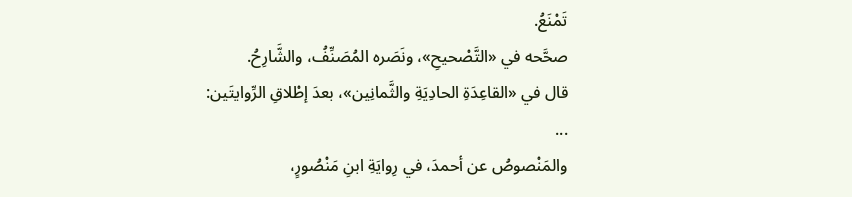تَمْنَعُ.
صحَّحه في «التَّصْحيحِ»، ونَصَره المُصَنِّفُ، والشَّارِحُ.
قال في «القاعِدَةِ الحادِيَةِ والثَّمانِين»، بعدَ إطْلاقِ الرِّوايتَين:
...
والمَنْصوصُ عن أحمدَ، في رِوايَةِ ابنِ مَنْصُورٍ،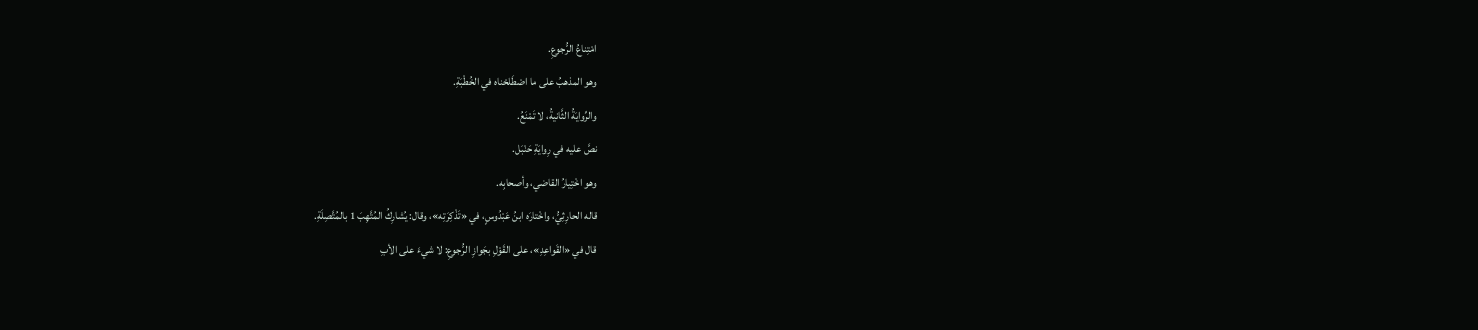امْتِناعُ الرُّجوعِ.
وهو المذهبُ على ما اصْطَلحْناه في الخُطْبَةِ.
والرِّوايَةُ الثَّانيةُ، لا تَمْنَعُ.
نصَّ عليه في رِوايَةِ حَنْبَل.
وهو اخْتِيارُ القاضي، وأصحابِه.
قاله الحارِثِيُّ، واخْتارَه ابنُ عَبْدُوسٍ، في «تَذْكِرَتِه»، وقال: يُشارِكُ المُتَّهِبَ 1 بالمُتَّصِلَةِ.
قال في «القَواعِدِ»، على القَوْلِ بجَوازِ الرُّجوعِ: لا شيءَ على الأبِ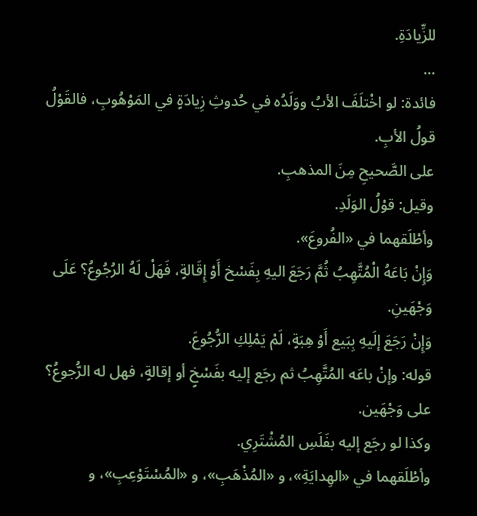للزِّيادَةِ.
...
فائدة: لو اخْتلَفَ الأبُ ووَلَدُه في حُدوثِ زِيادَةٍ في المَوْهُوبِ، فالقَوْلُ قولُ الأبِ.
على الصَّحيحِ مِنَ المذهبِ.
وقيل: قوْلُ الوَلَدِ.
وأطْلَقهما في «الفُروعَ».
وَإِنْ بَاعَهُ الْمُتَّهِبُ ثُمَّ رَجَعَ اليهِ بِفَسْخ أَوْ إِقَالةٍ، فَهَلْ لَهُ الرُجُوعُ؟ عَلَى وَجْهَينِ.
وَإِنْ رَجَعَ إلَيهِ بِبَيع أَوْ هِبَةٍ، لَمْ يَمْلِكِ الرُّجُوعَ.
قوله: وإنْ باعَه المُتَّهِبُ ثم رجَع إليه بفَسْخٍ أو إقالةٍ، فهل له الرُّجوعُ؟ على وَجْهَين.
وكذا لو رجَع إليه بفَلَسِ المُشْتَرِي.
وأطْلَقهما في «الهِدايَةِ»، و «المُذْهَبِ»، و «المُسْتَوْعِبِ»، و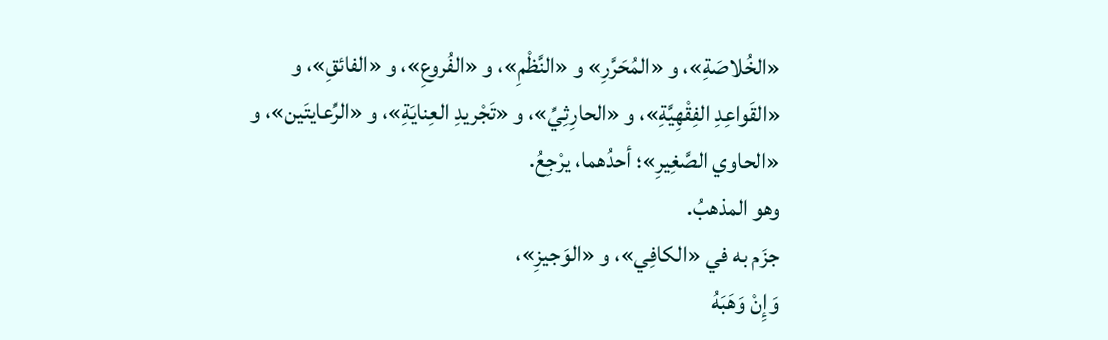«الخُلاصَةِ»، و «المُحَرَّرِ» و «النَّظْمِ»، و «الفُروعِ»، و «الفائقِ»، و «القَواعِدِ الفِقْهِيَّةِ»، و «الحارِثِيِّ»، و «تَجْريدِ العِنايَةِ»، و «الرِّعايتَين»، و «الحاوي الصَّغِيرِ»؛ أحدُهما، يرْجِعُ.
وهو المذهبُ.
جزَم به في «الكافِي»، و «الوَجيزِ»،
وَإِنْ وَهَبَهُ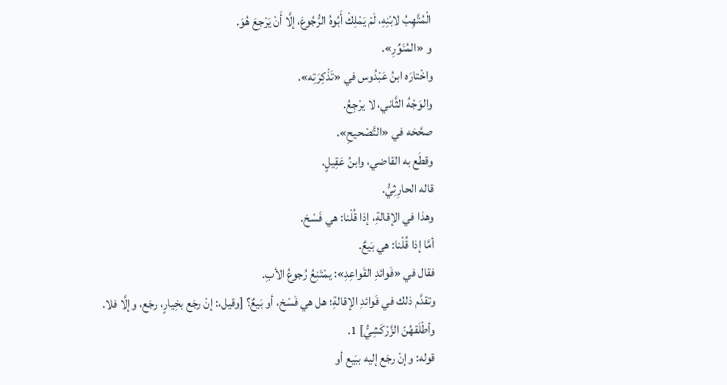الْمُتَّهِبُ لابْنِهِ، لَمْ يَمْلِكْ أَبُوهُ الرُّجُوعَ، إلَّا أَنْ يَرْجِعَ هُوَ.
و «المُنَوِّرِ».
واخْتارَه ابنُ عَبْدُوس في «تَذْكِرَتِه».
والوَجْهُ الثَّاني، لا يرْجِعُ.
صحَّحَه في «التَّصْحيحِ».
وقطَع به القاضي، وابنُ عَقِيلٍ.
قاله الحارِثِيُّ.
وهذا في الإقالةِ، إذا قُلْنا: هي فَسْخ.
أمَّا إذا قُلْنا: هي بَيعٌ.
فقال في «فَوائدِ القَواعِدِ»: يمْتَنِعُ رُجوعُ الأبِ.
وتقدَّم ذلك في فَوائدِ الإقالةِ؛ هل هي فَسْخ، أو بَيعٌ؟ [وقيل،: إنْ رجَع بخِيارٍ، رجَع، وإلَّا فلا.
وأطْلَقهُنّ الزَّرْكَشِيُّ] 1.
قوله: وإنْ رجَع إليه ببَيع أو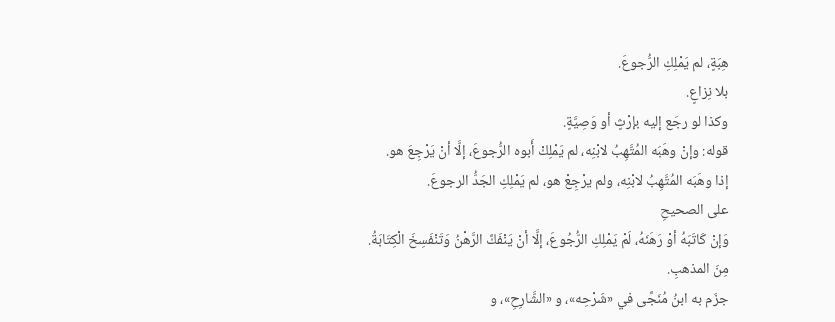هِبَةٍ، لم يَمْلِكِ الرُّجوعَ.
بلا نِزاعٍ.
وكذا لو رجَع إليه بإرْثٍ أو وَصِيَّةٍ.
قوله: وإنْ وهَبَه المُتَّهِبُ لابْنِه، لم يَمْلِكْ أَبوه الرُّجوعَ، إلَّا أنْ يَرْجِعَ هو.
إذا وهَبَه المُتَّهِبُ لابْنِه، ولم يرْجِعْ هو، لم يَمْلِكِ الجَدُّ الرجوعَ.
على الصحيحِ
وَإنْ كَاتَبَهُ أوْ رَهَنَهُ، لَمْ يَمْلِكِ الرُّجُوعَ، إلَّا أنْ يَنْفَكَّ الرَّهْنُ وَتَنْفَسِخَ الْكِتَابَةُ.
مِنَ المذهبِ.
جزَم به ابنُ مُنَجَّى في «شَرْحِه»، و «الشَّارِحِ»، و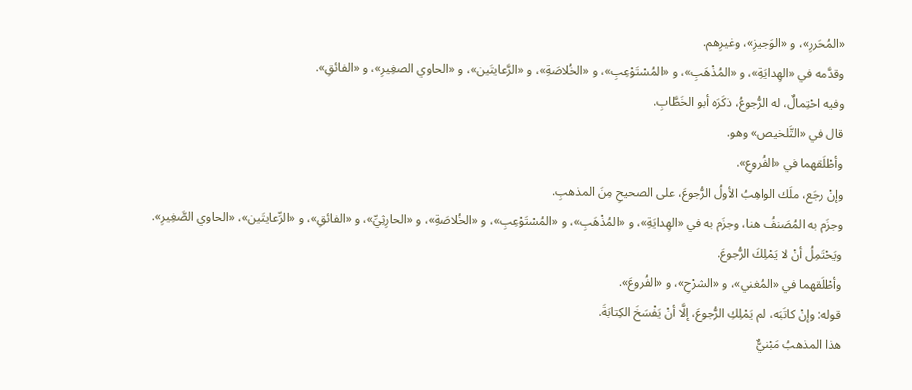«المُحَررِ»، و «الوَجيزِ»، وغيرِهم.
وقدَّمه في «الهِدايَةِ»، و «المُذْهَبِ»، و «المُسْتَوْعِبِ»، و «الخُلاصَةِ»، و «الرَّعايتَين»، و «الحاوي الصغِيرِ»، و «الفائقِ».
وفيه احْتِمالٌ، له الرُّجوعُ، ذكَرَه أبو الخَطَّابِ.
قال في «التَّلخيص» وهو.
وأطْلَقهما في «الفُروعِ».
وإنْ رجَع، ملَك الواهِبُ الأولُ الرُّجوعَ، على الصحيحِ مِنَ المذهبِ.
وجزَم به المُصَنفُ هنا، وجزَم به في «الهِدايَةِ»، و «المُذْهَبِ»، و «المُسْتَوْعِبِ»، و «الخُلاصَةِ»، و «الحارِثِيِّ»، و «الفائقِ»، و «الرِّعايتَين»، «الحاوي الصَّغِيرِ».
ويَحْتَمِلُ أنْ لا يَمْلِكَ الرُّجوعَ.
وأطْلَقهما في «المُغني»، و «الشرْحِ»، و «الفُروعَ».
قوله: وإنْ كاتَبَه، لم يَمْلِكِ الرُّجوعَ، إلَّا أنْ يَفْسَخَ الكِتابَةَ.
هذا المذهبُ مَبْنيٌّ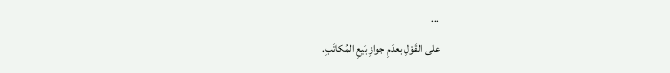...
على القَوْلِ بعدَمِ جوازِ بَيعِ المُكاتَبِ.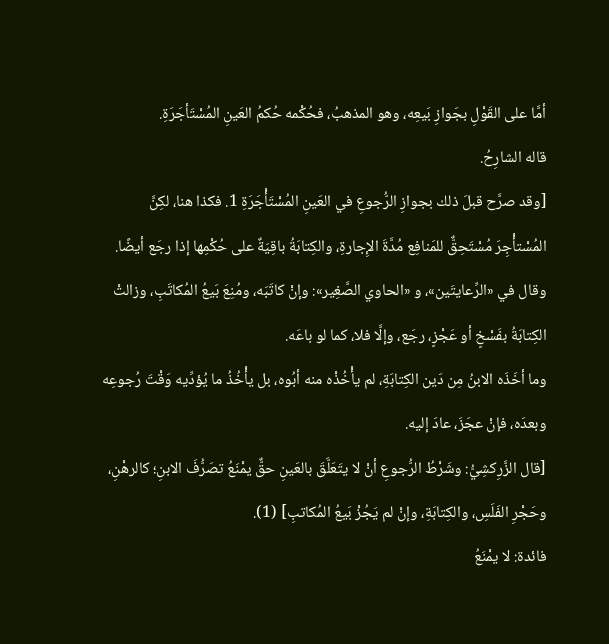أمَّا على القَوْلِ بجَوازِ بَيعِه، وهو المذهبُ، فحُكْمه حُكمُ العَينِ المُسْتَأجَرَةِ.
قاله الشارِحُ.
[وقد صرَّح قبلَ ذلك بجوازِ الرُّجوعِ في العَينِ المُسْتَأْجَرَةِ 1. فكذا هنا، لكِنَّ المُسْتأْجِرَ مُسْتَحِقٌّ للمَنافِع مُدَّةَ الإِجارةِ، والكِتابَةُ باقِيَةٌ على حُكْمِها إذا رجَع أيضًا.
وقال في «الرِّعايتَين»، و «الحاوي الصَّغِير»: وإنْ كاتَبَه، ومُنِعَ بَيعُ المُكاتَبِ، وزالتْ الكِتابَةُ بفَسْخٍ أو عَجْزٍ، رجَع، وإلَّا فلا، كما لو باعَه.
وما أخَذَه الابنُ مِن دَين الكِتابَةِ، لم يأْخُذْه منه أبُوه، بل يأْخُذُ ما يُؤدِّيه وَقْتَ رُجوعِه وبعدَه، فإنْ عجَزَ، عادَ إليه.
[قال الزَّرِكشِيُّ: وشَرْطُ الرُّجوعِ أنْ لا يتَعَلَّقَ بالعَينِ حقٌّ يمْنَعُ تصَرُّفَ الابنِ؛ كالرهْنِ، وحَجْرِ الفَلَسِ، والكِتابَةِ، وإنْ لم يَجُزْ بَيعُ المُكاتبِ] (1).
فائدة: لا يمْنَعُ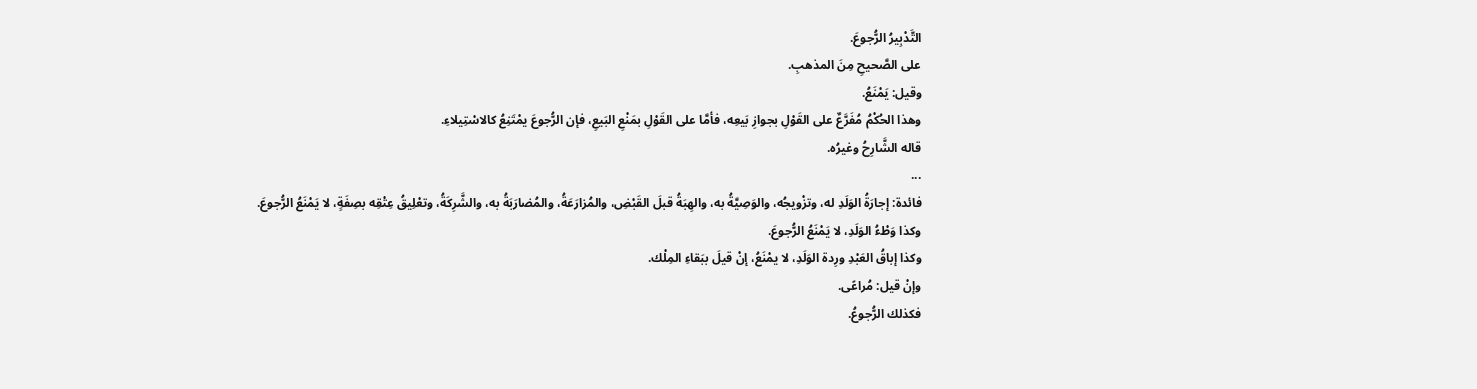التَّدْبِيرُ الرُّجوعَ.
على الصَّحيحِ مِنَ المذهبِ.
وقيل: يَمْنَعُ.
وهذا الحُكْمُ مُفَرَّعٌ على القَوْلِ بجوازِ بَيعِه، فأمَّا على القَوْلِ بمَنْعِ البَيعِ، فإن الرُّجوعَ يمْتَنِعُ كالاسْتِيلاءِ.
قاله الشَّارِحُ وغيرُه.
...
فائدة: إجارَةُ الوَلَدِ له، وتزْويجُه، والوَصِيَّةُ به، والهِبَةُ قبلَ القَبْضِ، والمُزارَعَةُ، والمُضارَبَةُ به، والشَّرِكَةُ، وتعْلِيقُ عِتْقِه بصِفَةٍ، لا يَمْنَعُ الرُّجوعَ.
وكذا وَطْءُ الوَلَدِ، لا يَمْنَعُ الرُّجوعَ.
وكذا إباقُ العَبْدِ ورِدة الوَلَدِ، لا يمْنَعُ، إنْ قيلَ ببَقاءِ المِلْك.
وإنْ قيل: مُراعًى.
فكذلك الرُّجوعُ.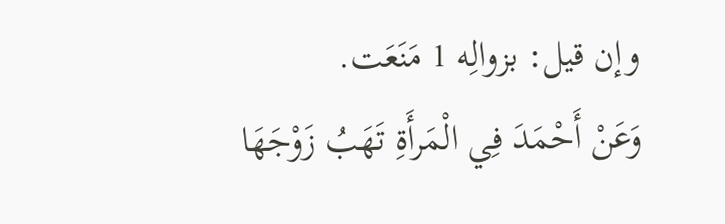وإن قيل: بزوالِه 1 مَنَعَت.
وَعَنْ أَحْمَدَ فِي الْمَرأَةِ تَهَبُ زَوْجَهَا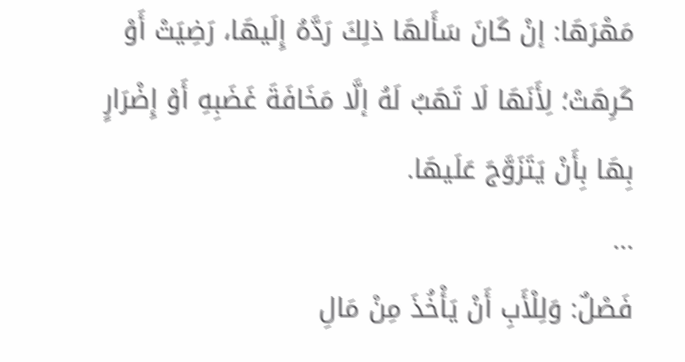مَهْرَهَا: إنْ كَانَ سَأَلهَا ذلِكَ رَدَّهُ إِلَيهَا، رَضِيَتْ أَوْ كَرِهَتْ؛ لِأَنَهَا لَا تَهَبُ لَهُ إلَّا مَخَافَةَ غَضَبِهِ أَوْ إِضْرَارٍ بِهَا بِأَنْ يَتَزَوَّجَ عَلَيهَا.
...
فَصْلٌ: وَلِلْأَبِ أَنْ يَأْخُذَ مِنْ مَالِ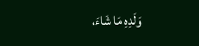وَلَدِهِ مَا شَاءَ،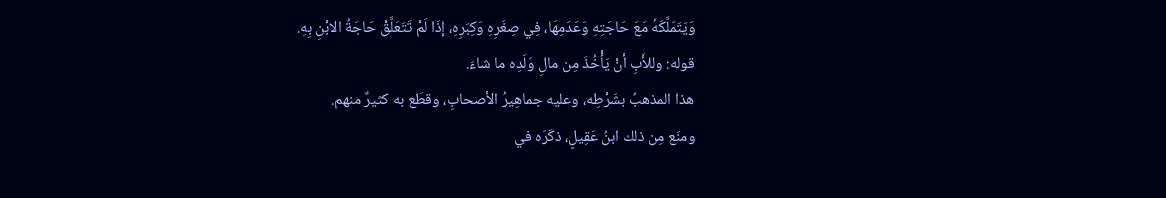وَيَتَمَلَّكَهُ مَعَ حَاجَتِهِ وَعَدَمِهَا، فِي صِغَرِهِ وَكِبَرِهِ، إذَا لَمْ تَتَعَلَّقْ حَاجَةُ الابْنِ بِهِ.
قوله: وللأَبِ أنْ يَأْخُذَ مِن مالِ وَلَدِه ما شاءَ.
هذا المذهبُ بشَرْطِه، وعليه جماهِيرُ الأصحابِ، وقطَع به كثيرٌ منهم.
ومنَع مِن ذلك ابنُ عَقِيلٍ، ذكَرَه في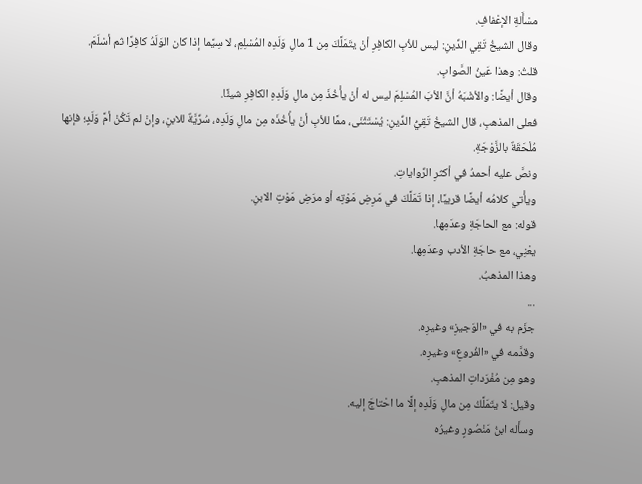مسْأَلةِ الإعْفافِ.
وقال الشيخُ تَقِي الدِّينِ: ليس للأبِ الكافِرِ أنْ يتَمَلَّكَ مِن 1 مالِ وَلَدِه المُسْلِمِ، لا سِيَّما إذا كان الوَلَدُ كافِرًا ثم أسْلَمَ.
قلتُ: وهذا عَينُ الصَّوابِ.
وقال أيضًا: والأشْبَهُ أنَّ الأبَ المُسْلِمَ ليس له أنْ يأْخُذَ مِن مالِ وَلَدِهِ الكافِرِ شيئًا.
فعلى المذهبِ، قال الشيخُ تَقِيُّ الدِّينِ: يُسْتَثْنَى، ممَّا للأبِ أنْ يأْخُذَه مِن مالِ وَلَدِه، سُرِّيَّةٌ للابنِ، وإنْ لم تَكُنْ أمَّ وَلَدٍ؛ فإنها مُلْحَقَةٌ بالزَّوْجَةِ.
ونصَّ عليه أحمدُ في أكثرِ الرِّواياتِ.
ويأْتي كلامُه أيضًا قريبًا، إذا تَمَلَّكَ في مَرِضِ مَوْتِه أو مرَضِ مَوْتِ الابنِ.
قوله: مع الحاجَةِ وعدَمِها.
يعْنِي، مع حاجَةِ الأدب وعدَمِها.
وهذا المذهبُ.
...
جزَم به في «الوَجيزِ» وغيرِه.
وقدَّمه في «الفُروعِ» وغيرِه.
وهو مِن مُفْرَداتِ المذهبِ.
وقيل: لا يتَمَلَّكُ مِن مالِ وَلَدِه إلَّا ما احْتاجَ إليه.
وسأَله ابنُ مَنْصُورٍ وغيرُه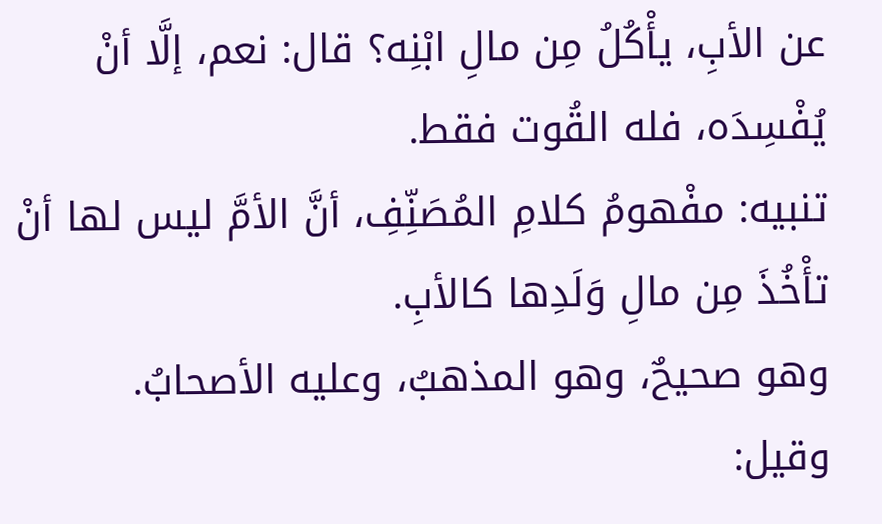عن الأبِ، يأْكُلُ مِن مالِ ابْنِه؟ قال: نعم، إلَّا أنْ يُفْسِدَه، فله القُوت فقط.
تنبيه: مفْهومُ كلامِ المُصَنِّفِ، أنَّ الأمَّ ليس لها أنْ تأْخُذَ مِن مالِ وَلَدِها كالأبِ.
وهو صحيحٌ، وهو المذهبُ، وعليه الأصحابُ.
وقيل: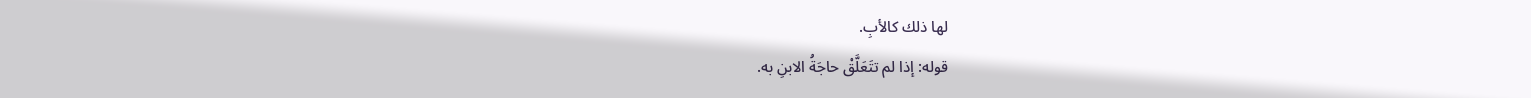لها ذلك كالأبِ.
قوله: إذا لم تتَعَلَّقْ حاجَةُ الابنِ به.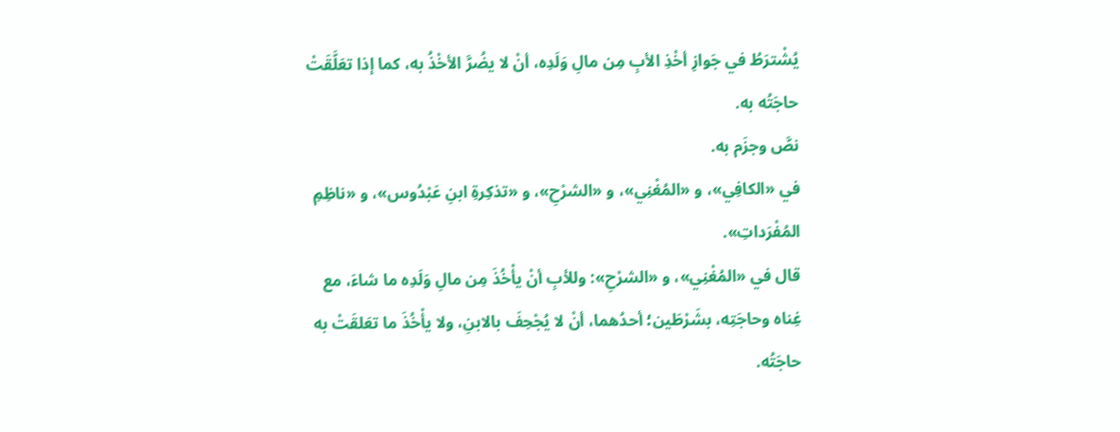يُشْترَطُ في جَوازِ أخْذِ الأبِ مِن مالِ وَلَدِه، أنْ لا يضُرَّ الأخْذُ به، كما إذا تعَلَّقَتْ حاجَتُه به.
نصَّ وجزَم به.
في «الكافِي»، و «المُغْنِي»، و «الشرْحِ»، و «تذكِرةِ ابنِ عَبْدُوس»، و «ناظِمِ المُفْرَداتِ».
قال في «المُغْنِي»، و «الشرْحِ»: وللأبِ أنْ يأْخُذَ مِن مالِ وَلَدِه ما شاءَ، مع غِناه وحاجَتِه، بشَرْطَين؛ أحدُهما، أنْ لا يُجْحِفَ بالابنِ، ولا يأْخُذَ ما تعَلقَتْ به حاجَتُه.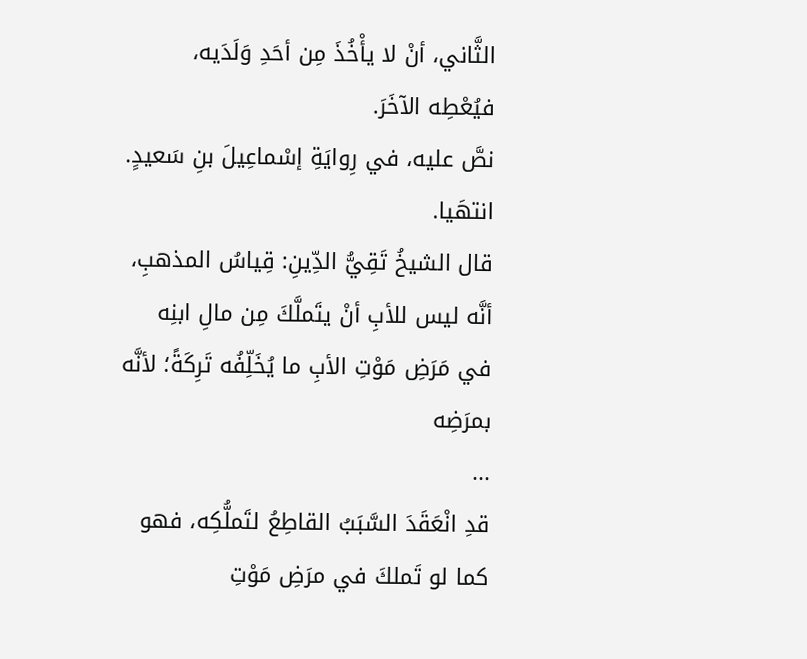الثَّاني، أنْ لا يأْخُذَ مِن أحَدِ وَلَدَيه، فيُعْطِه الآخَرَ.
نصَّ عليه، في رِوايَةِ إسْماعِيلَ بنِ سَعيدٍ.
انتهَيا.
قال الشيخُ تَقِيُّ الدِّينِ: قِياسُ المذهبِ، أنَّه ليس للأبِ أنْ يتَملَّكَ مِن مالِ ابنِه في مَرَضِ مَوْتِ الأبِ ما يُخَلِّفُه تَرِكَةً؛ لأنَّه بمرَضِه
...
قدِ انْعَقَدَ السَّبَبُ القاطِعُ لتَملُّكِه، فهو كما لو تَملكَ في مرَضِ مَوْتِ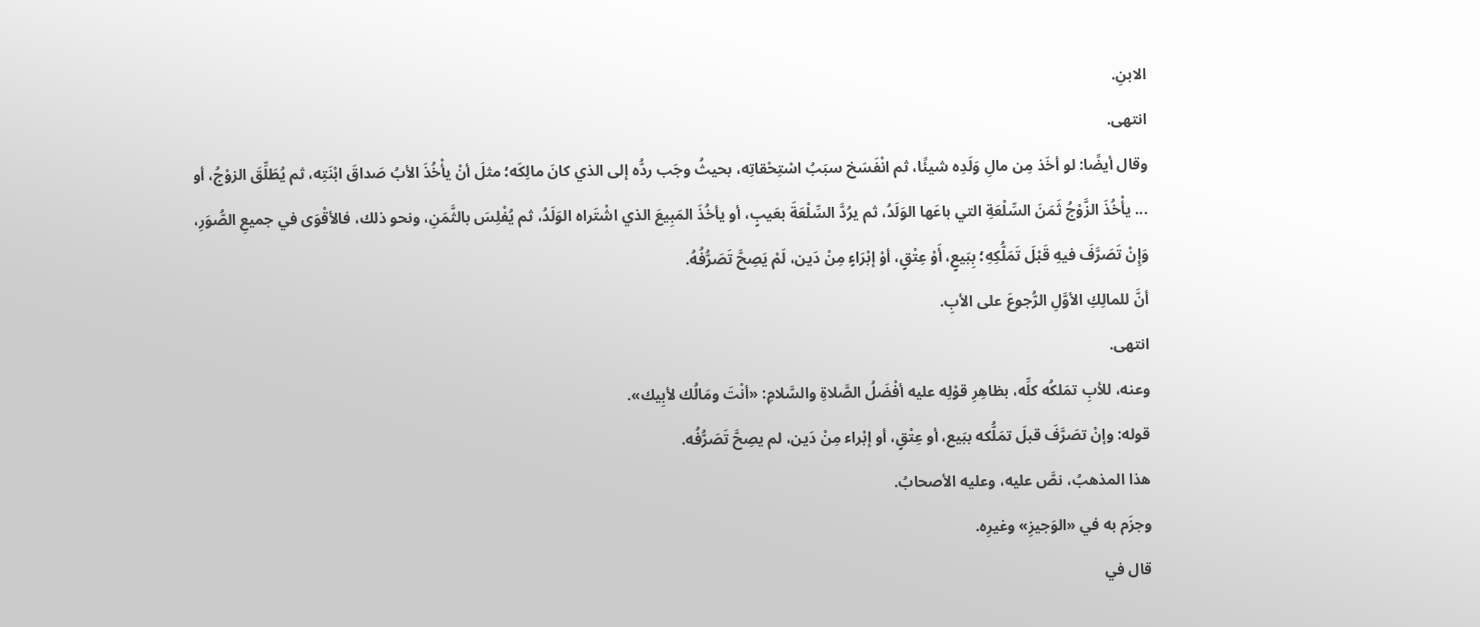الابنِ.
انتهى.
وقال أيضًا: لو أخَذ مِن مالِ وَلَدِه شيئًا، ثم انْفَسَخ سبَبُ اسْتِحْقاتِه، بحيثُ وجَب ردُّه إلى الذي كانَ مالِكَه؛ مثلَ أنْ يأْخُذَ الأبُ صَداقَ ابْنَتِه، ثم يُطَلِّقَ الزوْجُ، أو
... يأْخُذَ الزَّوْجُ ثَمَنَ السِّلْعَةِ التي باعَها الوَلَدُ، ثم يرُدَّ السِّلْعَةَ بعَيبٍ، أو يأخُذَ المَبِيعَ الذي اشْتَراه الوَلَدُ، ثم يُفْلِسَ بالثَّمَنِ، ونحو ذلك، فالأقْوَى في جميعِ الصُّوَرِ،
وَإِنْ تَصَرَّفَ فيهِ قَبْلَ تَمَلُّكِهِ؛ بِبَيعٍ، أَوْ عِتْقٍ، أوْ إبْرَاءٍ مِنْ دَين، لَمْ يَصِحَّ تَصَرُّفُهُ.
أنَّ للمالِكِ الأوَّلِ الرُّجوعَ على الأبِ.
انتهى.
وعنه، للأبِ تمَلكُه كلِّه، بظاهِرِ قوْلِه عليه أفْضَلُ الصَّلاةِ والسَّلامِ: «أنْتَ ومَالُك لأبِيك».
قوله: وإنْ تصَرَّفَ قبلَ تمَلُّكه ببَيع، أو عِتْقٍ، أو إبْراء مِنْ دَين، لم يصِحَّ تَصَرُّفُه.
هذا المذهبُ، نصَّ عليه، وعليه الأصحابُ.
وجزَم به في «الوَجيزِ» وغيرِه.
قال في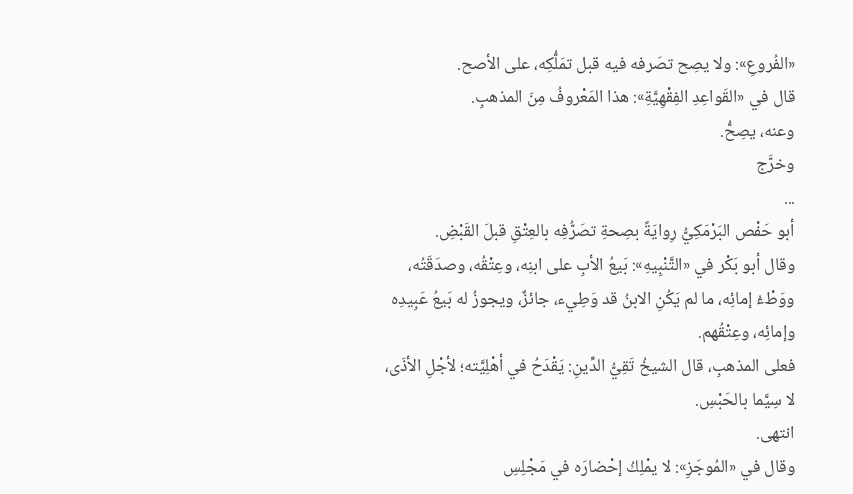«الفُروعِ»: ولا يصِح تصَرفه فيه قبل تمَلُّكِه، على الأصح.
قال في «القَواعِدِ الفِقْهِيَّةِ»: هذا المَعْروفُ مِنَ المذهبِ.
وعنه، يصِحُّ.
وخرَّج
...
أبو حَفْص البَرْمَكِيُّ رِوايَةً بصِحةِ تصَرُّفِه بالعِتْقِ قبلَ القَبْضِ.
وقال أبو بَكْر في «التَّنْبِيهِ»: بَيعُ الأبِ على ابنِه، وعِتْقُه، وصدَقَتُه، ووَطْءُ إمائِه، ما لم يَكُنِ الابنُ قد وَطِيء، جائزٌ، ويجوزُ له بَيعُ عَبِيدِه وإمائِه، وعِتْقُهم.
فعلى المذهبِ، قال الشيخُ تَقِيُّ الدِّينِ: يَقْدَحُ في أهْلِيَّته؛ لأجْلِ الأذَى، لا سِيَّما بالحَبْسِ.
انتهى.
وقال في «المُوجَزِ»: لا يمْلِكُ إحْضارَه في مَجْلِسِ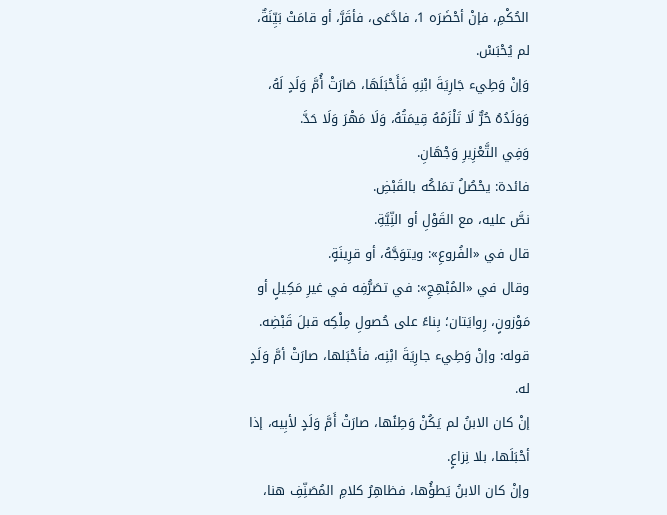الحُكْمِ، فإنْ أحْضَرَه 1، فادَّعَى، فأقَرَّ، أو قامَتْ بَيِّنَةٌ، لم يُحْبَسْ.
وَإنْ وَطِيء جَارِيَةَ ابْنِهِ فَأَحْبَلَهَا، صَارَتْ أُمَّ وَلَدٍ لَهُ، وَوَلَدُهُ حُرٌّ لَا تَلْزَمُهُ قِيمَتُهُ، وَلَا مَهْرَ وَلَا حَدَّ.
وَفِي التَّعْزِيرِ وَجْهَانِ.
فائدة: يحْصُلُ تمَلكُه بالقَبْضِ.
نصَّ عليه، مع القَوْلِ أو النِّيَّةِ.
قال في «الفُروعِ»: ويتوَجَّهُ، أو قرِينَةٍ.
وقال في «المُبْهِجِ»: في تصَرُّفِه في غيرِ مَكِيلٍ أو مَوْزونٍ، رِوايَتان؛ بِناءً على حُصولِ مِلْكِه قبلَ قَبْضِه.
قوله: وإنْ وَطِيء جارِيَةَ ابْنِه، فأحْبَلها، صارَتْ أمَّ وَلَدٍ له.
إنْ كان الابنُ لم يَكُنْ وَطِئَها، صارَتْ أَمَّ وَلَدٍ لأبِيه، إذا أحْبَلَها، بلا نِزاعٍ.
وإنْ كان الابنُ يَطؤُها، فظاهِرُ كلامِ المُصَنِّفِ هنا،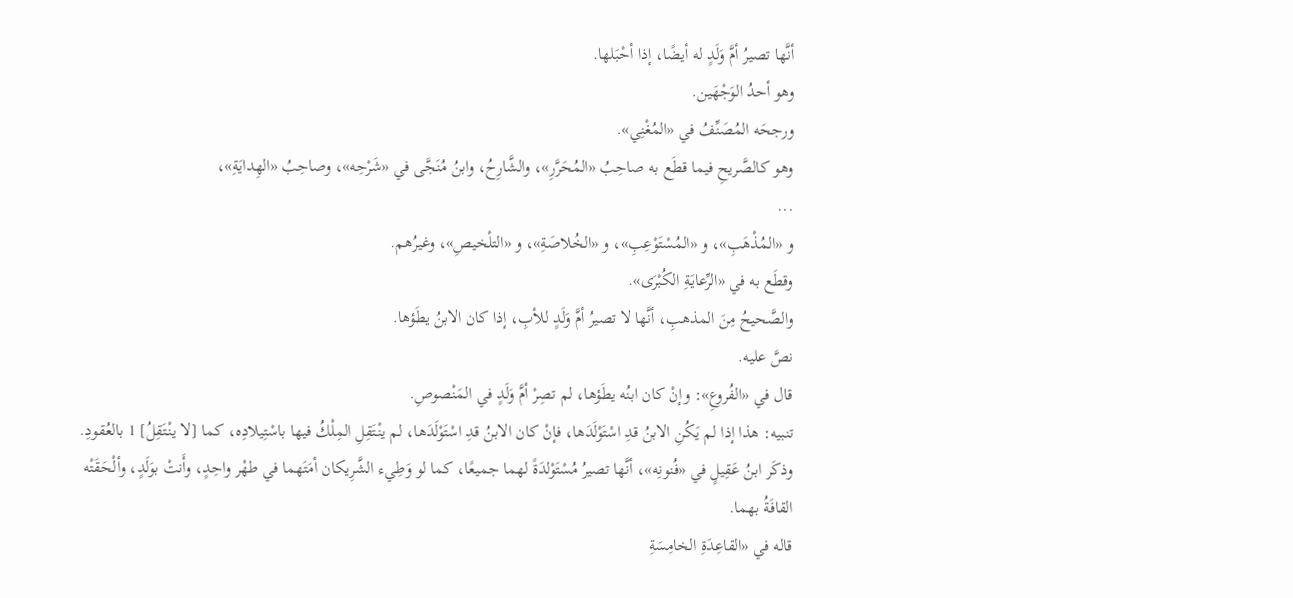أنَّها تصيرُ أمَّ وَلَدٍ له أيضًا، إذا أحْبَلها.
وهو أحدُ الوَجْهَين.
ورجحَه المُصَنِّفُ في «المُغْنِي».
وهو كالصَّريحِ فيما قطَع به صاحِبُ «المُحَرَّرِ»، والشَّارِحُ، وابنُ مُنَجَّى في «شَرْحِه»، وصاحِبُ «الهِدايَةِ»،
...
و «المُذْهَبِ»، و «المُسْتَوْعِبِ»، و «الخُلاصَةِ»، و «التلْخيصِ»، وغيرُهم.
وقطَع به في «الرِّعايَةِ الكُبْرَى».
والصَّحيحُ مِنَ المذهبِ، أنَّها لا تصيرُ أمَّ وَلَدٍ للأبِ، إذا كان الابنُ يطَؤها.
نصَّ عليه.
قال في «الفُروعِ»: وإنْ كان ابنُه يطَؤها، لم تصِرْ أمَّ وَلَدٍ في المَنْصوصِ.
تنبيه: هذا إذا لم يَكُنِ الابنُ قدِ اسْتَوْلَدَها، فإنْ كان الابنُ قدِ اسْتَوْلَدَها، لم ينْتَقِلِ المِلْكُ فيها باسْتِيلادِه، كما [لا ينْتَقِلُ] 1 بالعُقودِ.
وذكَر ابنُ عَقِيلٍ في «فُنونِه»، أنَّها تصيرُ مُسْتَوْلدَةً لهما جميعًا، كما لو وَطِيء الشَّرِيكان أمَتَهما في طهْر واحِدٍ، وأَنتْ بوَلَدٍ، وألْحَقَتْه القافَةُ بهما.
قاله في «القاعِدَةِ الخامِسَةِ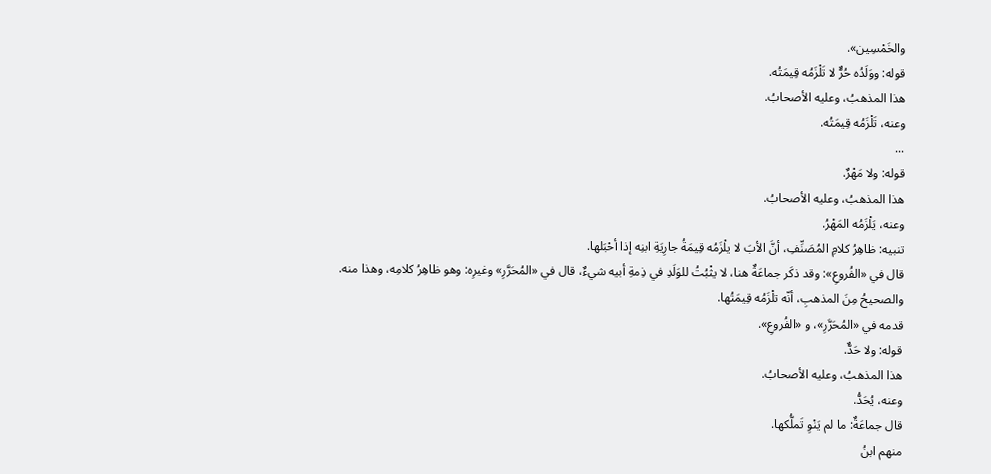والخَمْسِين».
قوله: ووَلَدُه حُرٌّ لا تَلْزَمُه قِيمَتُه.
هذا المذهبُ، وعليه الأصحابُ.
وعنه، تَلْزَمُه قِيمَتُه.
...
قوله: ولا مَهْرٌ.
هذا المذهبُ، وعليه الأصحابُ.
وعنه، يَلْزَمُه المَهْرُ.
تنبيه: ظاهِرُ كلامِ المُصَنِّفِ، أنَّ الأبَ لا يلْزَمُه قِيمَةُ جارِيَةِ ابنِه إذا أحْبَلها.
قال في «الفُروعِ»: وقد ذكَر جماعَةٌ هنا، لا يثْبُتُ للوَلَدِ في ذِمةِ أبيه شيءٌ، قال في «المُحَرَّرِ» وغيرِه: وهو ظاهِرُ كلامِه، وهذا منه.
والصحيحُ مِنَ المذهبِ، أنّه تلْزَمُه قِيمَتُها.
قدمه في «المُحَرَّرِ»، و «الفُروعِ».
قوله: ولا حَدٌّ.
هذا المذهبُ، وعليه الأصحابُ.
وعنه، يُحَدُّ.
قال جماعَةٌ: ما لم يَنْوِ تَملُّكها.
منهم ابنُ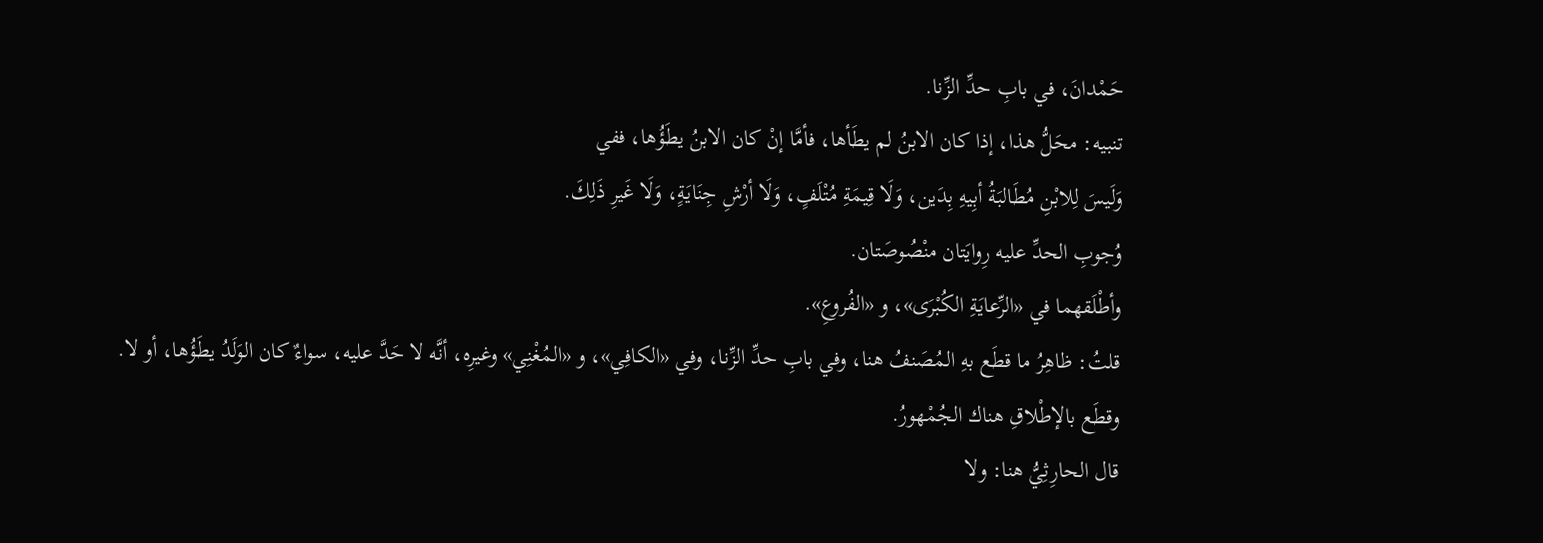حَمْدانَ، في بابِ حدِّ الزِّنا.
تنبيه: محَلُّ هذا، إذا كان الابنُ لم يطَأها، فأمَّا إنْ كان الابنُ يطَؤُها، ففي
وَلَيسَ لِلابْنِ مُطَالبَةُ أبِيهِ بِدَين، وَلَا قِيمَةِ مُتْلَفٍ، وَلَا أرْشِ جِنَايَةٍ، وَلَا غَيرِ ذَلِكَ.
وُجوبِ الحدِّ عليه رِوايَتان منْصُوصَتان.
وأطْلَقهما في «الرِّعايَةِ الكُبْرَى»، و «الفُروعِ».
قلتُ: ظاهِرُ ما قطَع بهِ المُصَنفُ هنا، وفي بابِ حدِّ الزِّنا، وفي «الكافِي»، و «المُغْنِي» وغيرِه، أنَّه لا حَدَّ عليه، سواءٌ كان الوَلَدُ يطَؤُها، أو لا.
وقطَع بالإطْلاقِ هناك الجُمْهورُ.
قال الحارِثِيُّ هنا: ولا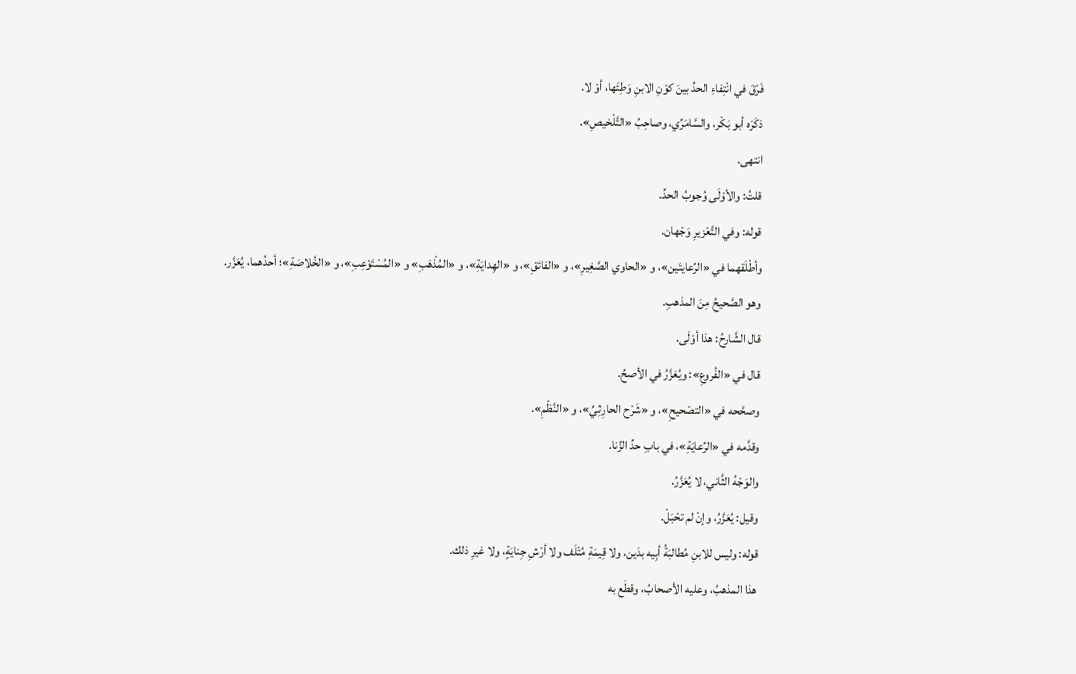فَرْقَ في انْتِفاءِ الحدِّ بينَ كوْنِ الابنِ وَطِئَها، أوْ لا.
ذكَرَه أبو بَكْر، والسَّامَرِّي، وصاحِبُ «التَّلْخيصِ».
انتهى.
قلتُ: والأوْلَى وُجوبُ الحدِّ.
قوله: وفي التَّعْزيرِ وَجْهان.
وأطْلَقهما في «الرِّعايتَين»، و «الحاوي الصَّغِيرِ»، و «الفائقِ»، و «الهِدايَةِ»، و «المُذْهَبِ» و «المُسْتَوْعِبِ»، و «الخُلاصَةِ»؛ أحدُهما، يُعَزَّر.
وهو الصَّحيحُ مِنَ المذهبِ.
قال الشَّارِحُ: هذا أوْلَى.
قال في «الفُروعِ»: ويُعَزَّرُ في الأصحِّ.
وصحَّحه في «التصْحيحِ»، و «شَرْح الحارِثِيِّ»، و «النَّظْمِ».
وقدَّمه في «الرِّعايَةِ»، في بابِ حدِّ الزِّنا.
والوَجْهُ الثَّاني، لا يُعَزَّرُ.
وقيل: يُعَزَّرُ، وإنْ لم تحْبَلْ.
قوله: وليس للابنِ مُطالبَةُ أبِيه بدَين، ولا قِيمَةِ مُتْلَف ولا أرْشِ جِنايَةٍ، ولا غيرِ ذلك.
هذا المذهبُ، وعليه الأصحابُ، وقطَع به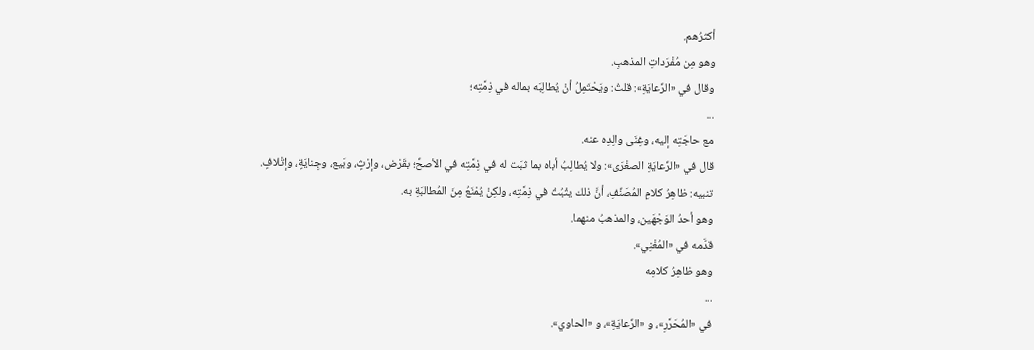أكثرُهم.
وهو مِن مُفْرَداتِ المذهبِ.
وقال في «الرِّعايَةِ»: قلتُ: ويَحْتَمِلُ أنْ يُطالِبَه بماله في ذِمَّتِه؛
...
مع حاجَتِه إليه، وغِنَى والِدِه عنه.
قال في «الرِّعايَةِ الصغْرَى»: ولا يُطالِبُ أباه بما ثبَت له في ذِمَّتِه في الأصحِّ؛ بقَرْض، وإرْثٍ، وبَيع، وجِنايَةٍ، وإتْلافٍ.
تنبيه: ظاهِرُ كلامِ المُصَنِّفِ، أنَّ ذلك يثْبُتُ في ذِمَّتِه، ولكِنْ يُمْنَعُ مِنَ المُطالبَةِ به.
وهو أحدُ الوَجْهَين، والمذهبُ منهما.
قدَّمه في «المُغْنِي».
وهو ظاهِرُ كلامِه
...
في «المُحَرَّرِ»، و «الرِّعايَةِ»، و «الحاوي».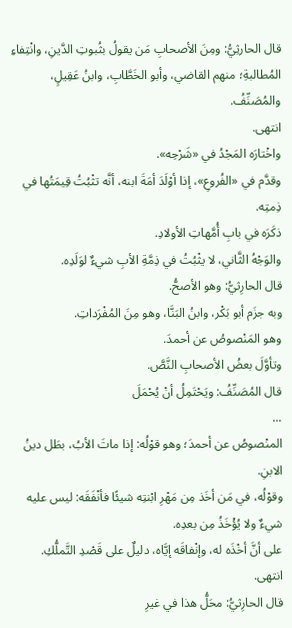قال الحارثِيُّ: ومِنَ الأصحابِ مَن يقولُ بثُبوتِ الدَّينِ، وانْتِفاءِ المُطالبةِ؛ منهم القاضي، وأبو الخَطَّابِ، وابنُ عَقِيلٍ، والمُصَنِّفُ.
انتهى.
واخْتارَه المَجْدُ في «شَرْحِه».
وقدَّم في «الفُروعِ»، إذا أوْلَدَ أمَةَ ابنه، أنَّه تثْبُتُ قِيمَتُها في ذِمتِه.
ذكَرَه في بابِ أُمَّهاتِ الأولادِ.
والوَجْهُ الثَّاني، لا يثْبُتُ في ذِمَّةِ الأبِ شيءٌ لوَلَدِه.
قال الحارِثيُّ: وهو الأصحُّ.
وبه جزَم أبو بَكْر، وابنُ البَنَّا، وهو مِنَ المُفْرَداتِ.
وهو المَنْصوصُ عن أحمدَ.
وتأوَّلَ بعضُ الأصحابِ النَّصَّ.
قال المُصَنِّفُ: ويَحْتَمِلُ أنْ يُحْمَلَ
...
المنْصوصُ عن أحمدَ؛ وهو قوْلُه: إذا ماتَ الأبُ، بطَل دينُ الابنِ.
وقوْلُه، في مَن أخَذ مِن مَهْرِ ابْنتِه شيئًا فأنْفَقَه: ليس عليه شيءٌ ولا يُؤْخَذُ مِن بعدِه.
على أنَّ أخْذَه له، وإنْفاقَه إيَّاه، دليلٌ على قَصْدِ التَّملُّكِ.
انتهى.
قال الحارِثيُّ: محَلُّ هذا في غيرِ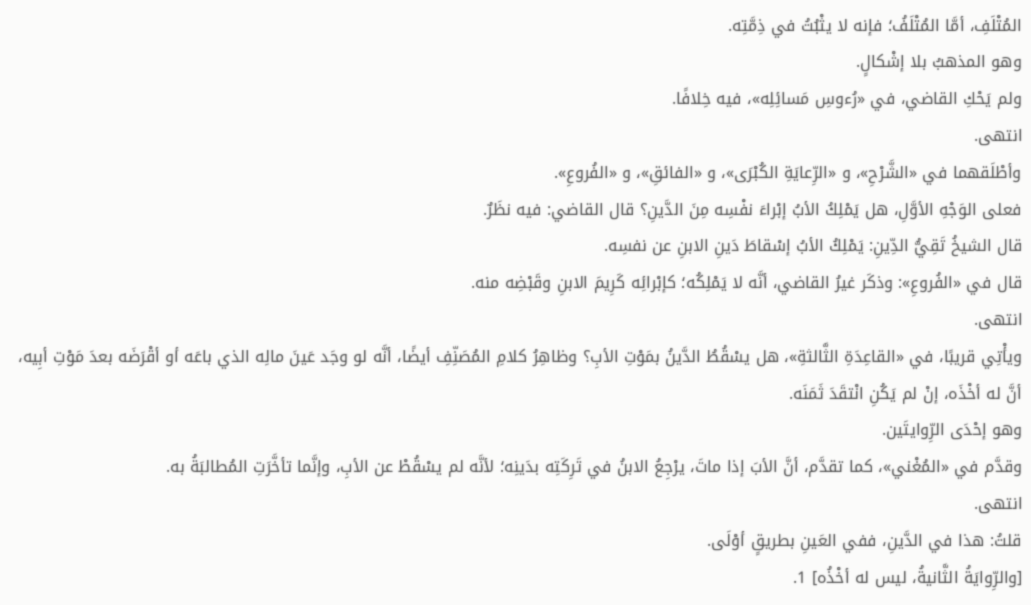المُتْلَفِ، أمَّا المُتْلَفُ؛ فإنه لا يثْبُتُ في ذِمَّتِه.
وهو المذهبُ بلا إشْكالٍ.
ولم يَحْكِ القاضي، في «رُءوسِ مَسائِلِه»، فيه خِلافًا.
انتهى.
وأطْلَقهما في «الشَّرْحِ»، و «الرِّعايَةِ الكُبْرَى»، و «الفائقِ»، و «الفُروعِ».
فعلى الوَجْهِ الأوَّلِ، هل يَمْلِكُ الأبُ إبْراءَ نفْسِه مِنَ الدَّينِ؟ قال القاضي: فيه نظَرٌ.
قال الشيخُ تَقِيُّ الدِّينِ: يَمْلِكُ الأبُ إسْقاطَ دَينِ الابنِ عن نفسِه.
قال في «الفُروعِ»: وذكَر غيرُ القاضي، أنَّه لا يَمْلِكُه؛ كإبْرائِه كَرِيمَ الابنِ وقَبْضِه منه.
انتهى.
ويأْتِي قريبًا، في «القاعِدَةِ الثَّالثةِ»، هل يسْقُطُ الدَّينُ بمَوْتِ الأبِ؟ وظاهِرُ كلامِ المُصَنِّفِ أيضًا، أنَّه لو وجَد عَينَ مالِه الذي باعَه أو أقْرَضَه بعدَ مَوْتِ أبِيه، أنَّ له أخْذَه، إنْ لم يَكُنِ انْتقَدَ ثَمَنَه.
وهو إحْدَى الرِّوايتَين.
وقدَّم في «المُغْني»، كما تقدَّم، أنَّ الأبَ إذا ماتَ، يرْجِعُ الابنُ في تَرِكَتِه بدَينِه؛ لأنَّه لم يسْقُطْ عن الأبِ، وإنَّما تأخَّرَتِ المُطالبَةُ به.
انتهى.
قلتُ: هذا في الدَّينِ، ففي العَينِ بطريقٍ أوْلَى.
[والرِّوايَةُ الثَّانيةُ، ليس له أخْذُه] 1.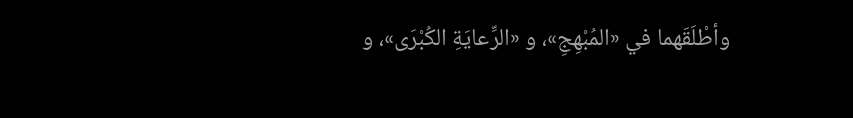وأطْلَقَهما في «المُبْهِجِ»، و «الرِّعايَةِ الكُبْرَى»، و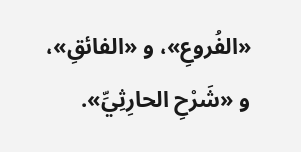«الفُروعِ»، و «الفائقِ»، و «شَرْحِ الحارِثِيِّ».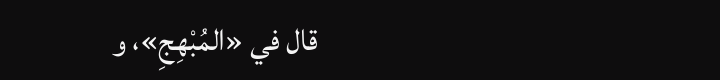قال في «المُبْهِجِ»، و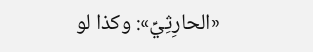«الحارِثِيِّ»: وكذا لو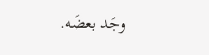وجَد بعضَه.